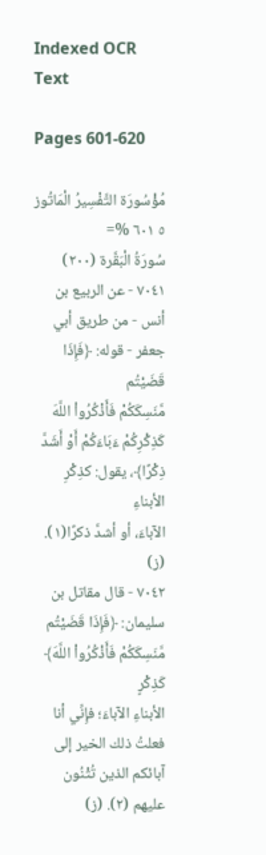Indexed OCR Text

Pages 601-620

مُؤْسُورَة التَّفْسِيرُ الْمَاتُوز
٥ ٦٠١ %=
سُورَةُ الْبَقَّرة (٢٠٠)
٧٠٤١ - عن الربيع بن أنس - من طريق أبي جعفر - قوله: ﴿فَإِذَا قَضَيْتُم
مَّنَسِكَكُمْ فَأَذْكُرُواْ اللَّهَ كَذِكْرِكُمْ ءَبَاءَكُمْ أَوْ أَشَدَّ ذِكْرًا﴾، يقول: كذِكْرِ الأبناءِ
الآباءَ، أو أشدَّ ذكرًا(١). (ز)
٧٠٤٢ - قال مقاتل بن سليمان: ﴿فَإِذَا قَضَيْتُم مَّنَسِكَكُمْ فَأَذْكُرُواْ اللَّهَ﴾ كَذِكْرٍ
الأبناءِ الآباءَ؛ فإِنِّي أنا فعلتُ ذلك الخير إلى آبائكم الذين تُثْنُون عليهم (٢). (ز)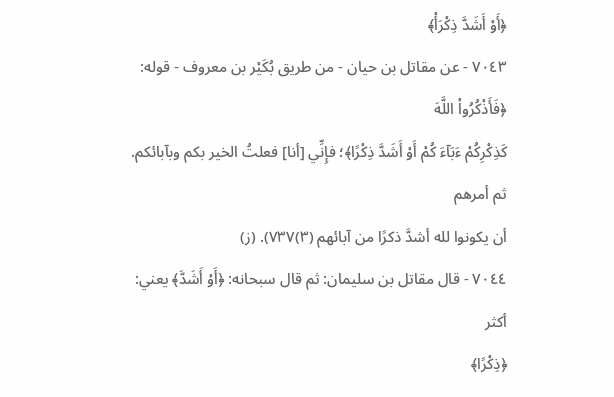﴿أَوْ أَشَدَّ ذِكْرَأْ﴾
٧٠٤٣ - عن مقاتل بن حيان - من طريق بُكَيْر بن معروف - قوله: ﴿فَأَذْكُرُواْ اللَّهَ
كَذِكْرِكُمْ ءَبَآءَ كُمْ أَوْ أَشَدَّ ذِكْرًا﴾؛ فإِنِّي [أنا] فعلتُ الخير بكم وبآبائكم. ثم أمرهم
أن يكونوا لله أشدَّ ذكرًا من آبائهم (٣)٧٣٧). (ز)
٧٠٤٤ - قال مقاتل بن سليمان: ثم قال سبحانه: ﴿أَوْ أَشَدَّ﴾ يعني: أكثر
﴿ذِكْرًا﴾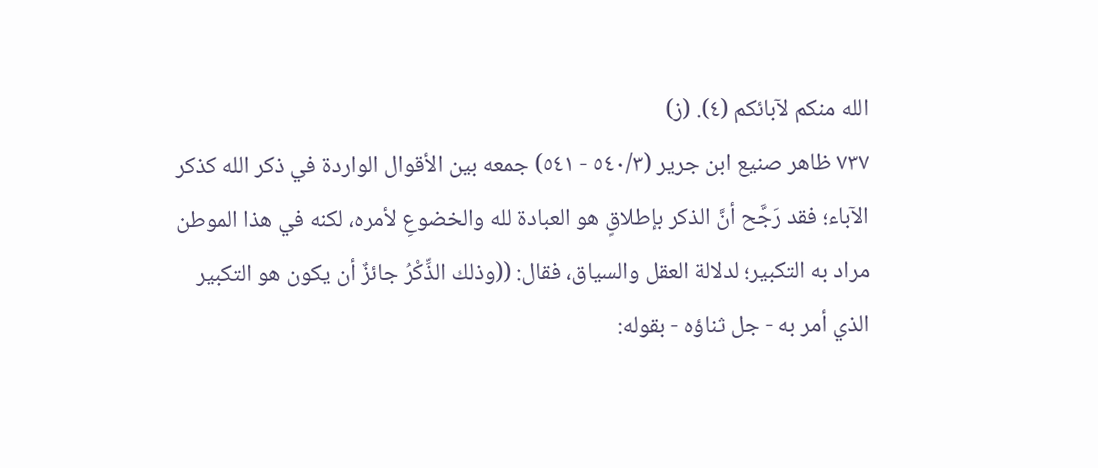الله منكم لآبائكم (٤). (ز)
٧٣٧ ظاهر صنيع ابن جرير (٥٤٠/٣ - ٥٤١) جمعه بين الأقوال الواردة في ذكر الله كذكر
الآباء؛ فقد رَجَّح أنَّ الذكر بإطلاقٍ هو العبادة لله والخضوعِ لأمره، لكنه في هذا الموطن
مراد به التكبير؛ لدلالة العقل والسياق، فقال: ((وذلك الذِّكْرُ جائزٌ أن يكون هو التكبير
الذي أمر به - جل ثناؤه - بقوله: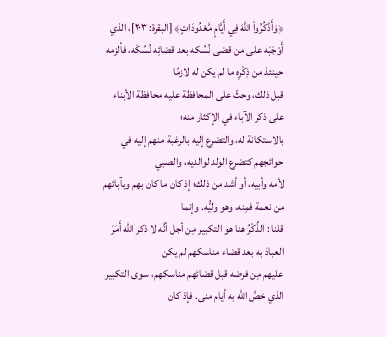﴿وَأَذْكُرُواْ اللَّهَ فِي أَيَّامٍ مَّعْدُودَاتٍ﴾ [البقرة: ٢٠٣]، الذي
أَوْجَبَه على من قضى نُسُكه بعد قضائِه نُسُكَه، فألزمه حينئذ من ذِكْرِه ما لم يكن له لازمًا
قبل ذلك، وحثّ على المحافظة عليه محافظة الأبناء على ذكر الآباء في الإكثار منه؛
بالاستكانة له، والتضرع إليه بالرغبة منهم إليه في حوائجهم كتضرع الولد لوالديه، والصبي
لأمه وأبيه، أو أشد من ذلك؛ إذ كان ما كان بهم وبآبائهم من نعمة فمِنه، وهو وليُّه. وإنما
قلنا : الذِّكْرُ هنا هو التكبير مِن أجل أنَّه لا ذكر الله أَمَرَ العبادَ به بعد قضاء مناسكهم لم يكن
عليهم مِن فرضه قبل قضائهم مناسكهم، سوى التكبير الذي خصَّ الله به أيام منى. فإذ كان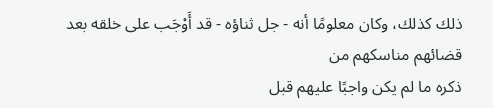ذلك كذلك، وكان معلومًا أنه - جل ثناؤه - قد أَوْجَب على خلقه بعد قضائهم مناسكهم من
ذكره ما لم يكن واجبًا عليهم قبل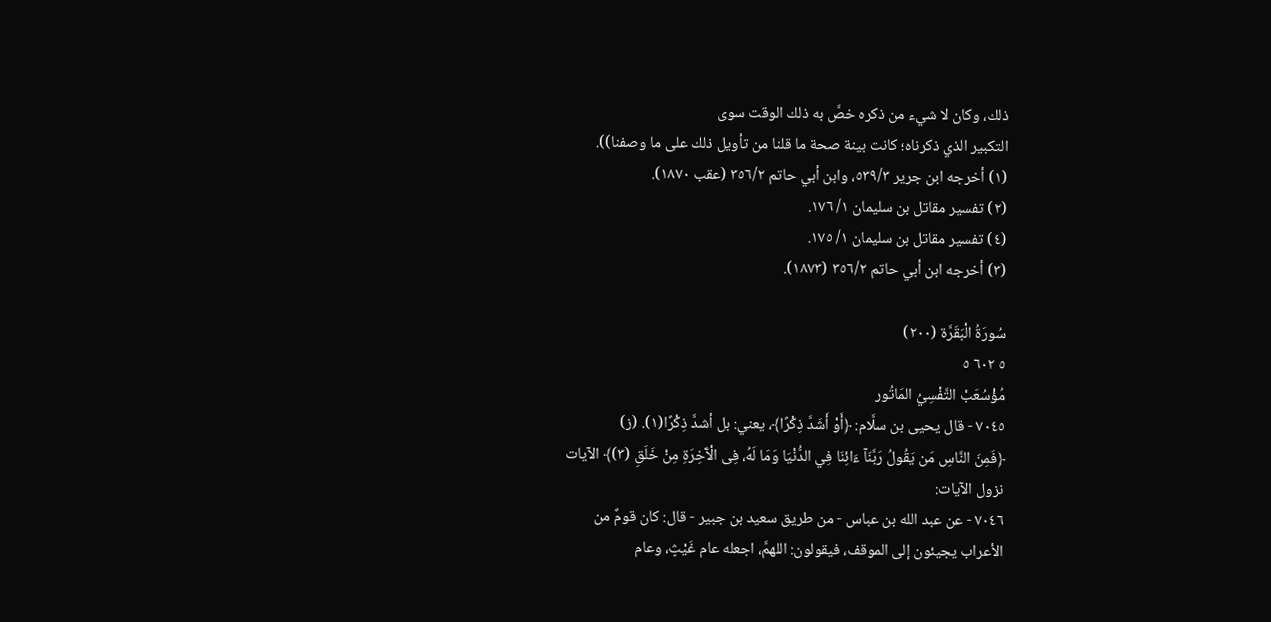ذلك، وكان لا شيء من ذكره خصَّ به ذلك الوقت سوى
التكبير الذي ذكرناه؛ كانت بينة صحة ما قلنا من تأويل ذلك على ما وصفنا)).
(١) أخرجه ابن جرير ٥٣٩/٣، وابن أبي حاتم ٣٥٦/٢ (عقب ١٨٧٠).
(٢) تفسير مقاتل بن سليمان ١/ ١٧٦.
(٤) تفسير مقاتل بن سليمان ١/ ١٧٥.
(٣) أخرجه ابن أبي حاتم ٣٥٦/٢ (١٨٧٣).

سُورَةُ الْبَقَرَّة (٢٠٠)
٥ ٦٠٢ ٥
مُؤْسُعَبْ التَّفْسِيُ المَاتُور
٧٠٤٥ - قال يحيى بن سلَّام: ﴿أَوْ أَشَدَّ ذِكْرًا﴾، يعني: بل أشدَّ ذِكْرًا(١). (ز)
﴿فَمِنَ النَّاسِ مَن يَقُولُ رَبَّنَآ ءَائِنَا فِي الدُّنْيَا وَمَا لَهُ، فِى الْآَخِرَةِ مِنْ خَلَقِ (٣)﴾ الآيات
نزول الآيات:
٧٠٤٦ - عن عبد الله بن عباس - من طريق سعيد بن جبير - قال: كان قومٌ من
الأعراب يجيئون إلى الموقف، فيقولون: اللهمَّ، اجعله عام غَيْثٍ، وعام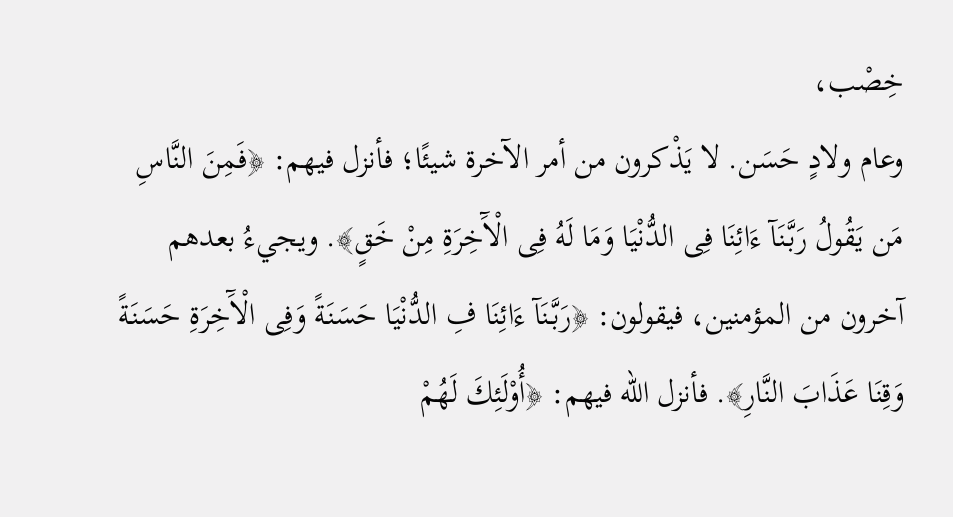خِصْب،
وعام ولادٍ حَسَن. لا يَذْكرون من أمر الآخرة شيئًا؛ فأنزل فيهم: ﴿فَمِنَ النَّاسِ
مَن يَقُولُ رَبَّنَآ ءَائِنَا فِى الدُّنْيَا وَمَا لَهُ فِى الْآَخِرَةِ مِنْ خَقٍ﴾. ويجيءُ بعدهم
آخرون من المؤمنين، فيقولون: ﴿رَبَّنَآ ءَائِنَا فِ الدُّنْيَا حَسَنَةً وَفِى الْآَخِرَةِ حَسَنَةً
وَقِنَا عَذَابَ النَّارِ﴾. فأنزل الله فيهم: ﴿أُوْلَئِكَ لَهُمْ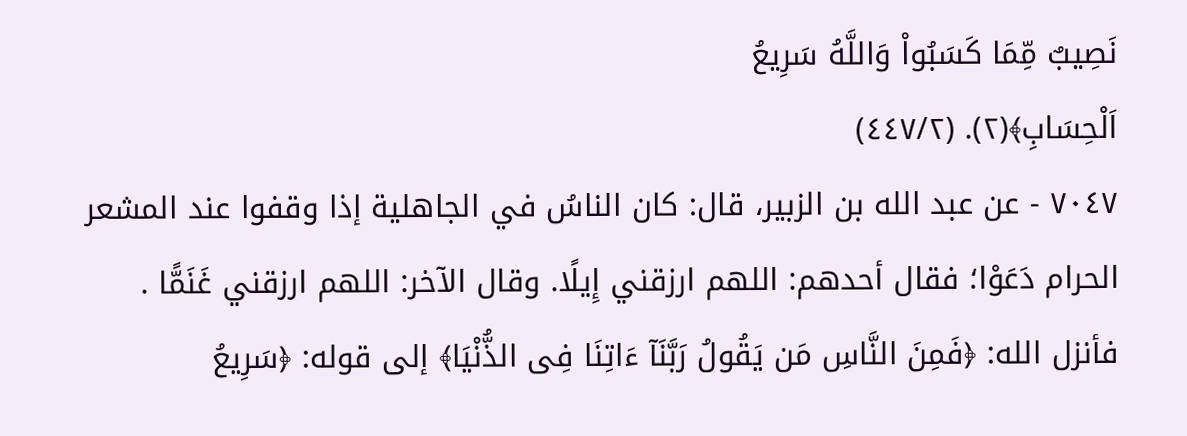نَصِيبٌ مِّمَا كَسَبُواْ وَاللَّهُ سَرِيعُ
اَلْحِسَابِ﴾(٢). (٤٤٧/٢)
٧٠٤٧ - عن عبد الله بن الزبير، قال: كان الناسُ في الجاهلية إذا وقفوا عند المشعر
الحرام دَعَوْا؛ فقال أحدهم: اللهم ارزقني إِيلًا. وقال الآخر: اللهم ارزقني غَنَمًّا .
فأنزل الله: ﴿فَمِنَ النَّاسِ مَن يَقُولُ رَبَّنَآ ءَاتِنَا فِى الذُّنْيَا﴾ إلى قوله: ﴿سَرِيعُ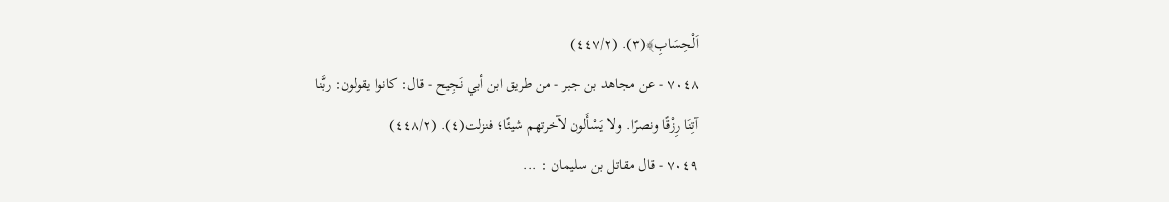اَلْحِسَابِ﴾(٣). (٤٤٧/٢)
٧٠٤٨ - عن مجاهد بن جبر - من طريق ابن أبي نَجِيح - قال: كانوا يقولون: ربَّنا
آتِنَا رِزْقًا ونصرًا. ولا يَسْأَلون لآخرتهم شيئًا؛ فنزلت(٤). (٤٤٨/٢)
٧٠٤٩ - قال مقاتل بن سليمان : ...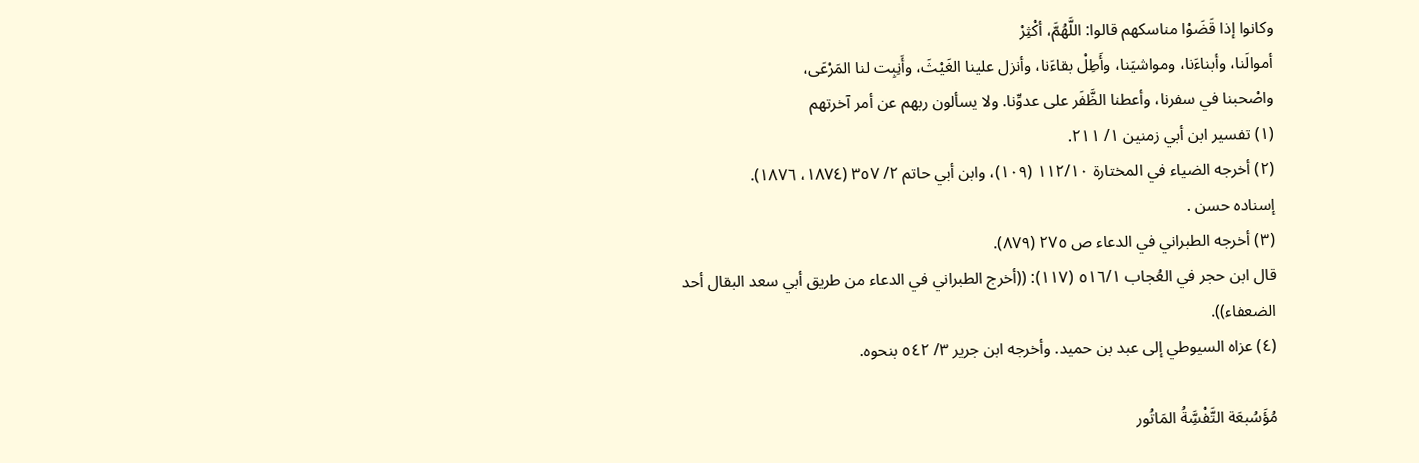وكانوا إذا قَضَوْا مناسكهم قالوا: اللَّهُمَّ، أكْثِرْ
أموالَنا، وأبناءَنا، ومواشيَنا، وأَطِلْ بقاءَنا، وأنزل علينا الغَيْثَ، وأَنِبِت لنا المَرْعَى،
واصْحبنا في سفرنا، وأعطنا الظَّفَر على عدوِّنا. ولا يسألون ربهم عن أمر آخرتهم
(١) تفسير ابن أبي زمنين ١/ ٢١١.
(٢) أخرجه الضياء في المختارة ١١٢/١٠ (١٠٩)، وابن أبي حاتم ٢/ ٣٥٧ (١٨٧٤، ١٨٧٦).
إسناده حسن .
(٣) أخرجه الطبراني في الدعاء ص ٢٧٥ (٨٧٩).
قال ابن حجر في العُجاب ٥١٦/١ (١١٧): ((أخرج الطبراني في الدعاء من طريق أبي سعد البقال أحد
الضعفاء)).
(٤) عزاه السيوطي إلى عبد بن حميد. وأخرجه ابن جرير ٣/ ٥٤٢ بنحوه.

مُؤَسُبعَة التَّفْسَِّةُ المَاتُور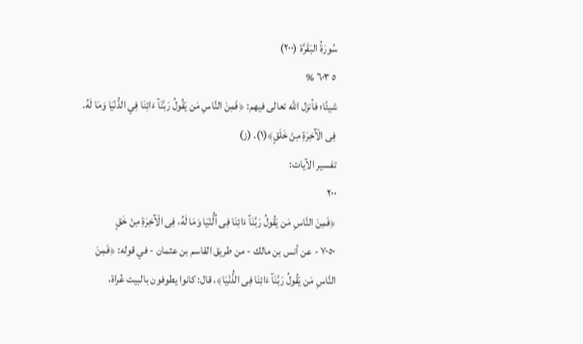سُورَةُ البَقَرَّة (٢٠٠)
٥ ٦٠٣ %
شيئًا؛ فأنزل الله تعالى فيهم: ﴿فَمِنَ النَّاسِ مَن يَقُولُ رَبَّنَآ ءَائِنَا فِي الدُّنْيَا وَمَا لَهُ.
فِى الْآَخِرَةِ مِنْ خَلَقٍ﴾(١). (ز)
تفسير الآيات:
٢٠٠
﴿فَمِنَ النَّاسِ مَن يَقُولُ رَبَّنَآ ءَائِنَا فِى اُلُّنْيَا وَمَا لَهُ، فِى الْآَخِرَةِ مِنْ خَقٍ
٧٠٥٠ - عن أنس بن مالك - من طريق القاسم بن عثمان - في قوله: ﴿فَمِنَ
النَّاسِ مَن يَقُولُ رَبَّنَآ ءَائِنَا فِى الذُّنْيَا﴾، قال: كانوا يطوفون بالبيت عُراة،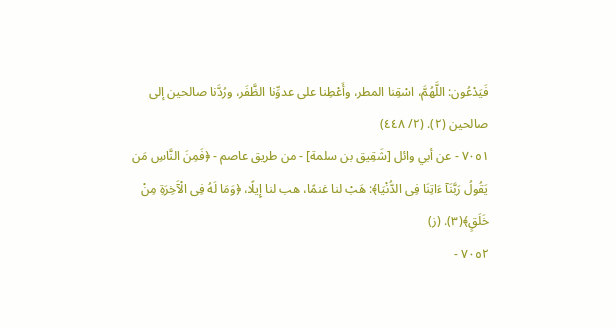فَيَدْعُون: اللَّهُمَّ، اسْقِنا المطر، وأَعْطِنا على عدوِّنا الظَّفَر، ورُدَّنا صالحين إلى
صالحين (٢). (٢/ ٤٤٨)
٧٠٥١ - عن أبي وائل [شَقِيق بن سلمة] - من طريق عاصم - ﴿فَمِنَ النَّاسِ مَن
يَقُولُ رَبَّنَآ ءَاتِنَا فِى الدُّنْيَا﴾: هَبْ لنا غنمًا، هب لنا إِيلًا، ﴿وَمَا لَهُ فِى الْآَخِرَةِ مِنْ
خَلَقٍ﴾(٣). (ز)
٧٠٥٢ -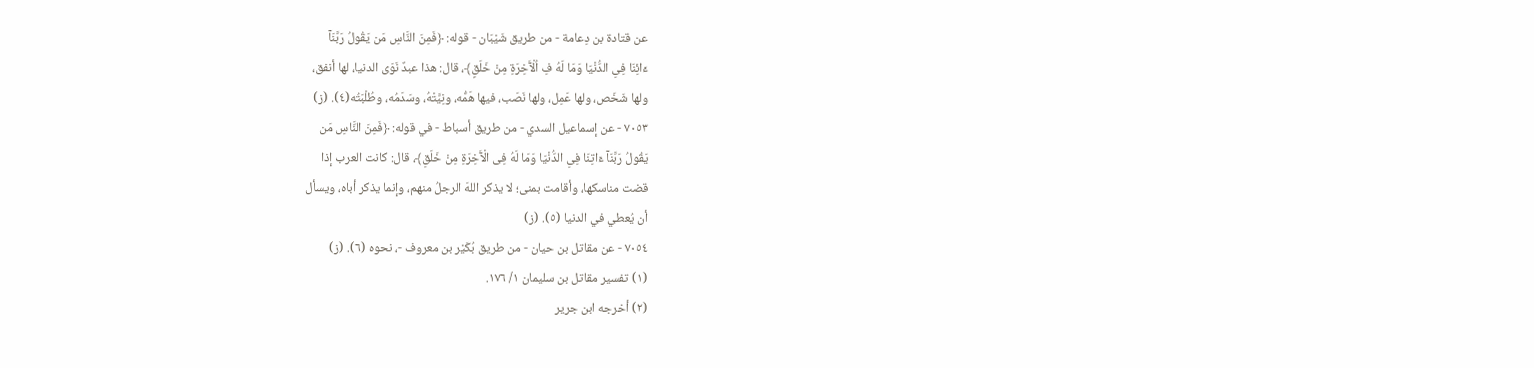عن قتادة بن دِعامة - من طريق شَيْبَان - قوله: ﴿فَمِنَ النَّاسِ مَن يَقُولُ رَبَّنَآ
ءَائِنَا فِىِ الدُّنْيَا وَمَا لَهُ فِ اُلْآَخِرَةِ مِنْ خَلَقٍ﴾، قال: هذا عبدٌ نَوَى الدنيا، لها أنفق،
ولها شَخَص، ولها عَمِل، ولها نَصَب، فيها هَمُّه، ونِيَّتْهُ، وسَدَمُه، وطُلْبَتُه(٤). (ز)
٧٠٥٣ - عن إسماعيل السدي - من طريق أسباط - في قوله: ﴿فَمِنَ النَّاسِ مَن
يَقُولُ رَبَّنَآ ءَاتِنَا فِىِ الدُّنْيَا وَمَا لَهُ فِى الْآَخِرَةِ مِنْ خَلَقِ﴾، قال: كانت العرب إذا
قضت مناسكها، وأقامت بمنى؛ لا يذكر اللهَ الرجلُ منهم، وإنما يذكر أباه، ويسأل
أن يُعطي في الدنيا (٥). (ز)
٧٠٥٤ - عن مقاتل بن حيان - من طريق بُكَيْر بن معروف -، نحوه (٦). (ز)
(١) تفسير مقاتل بن سليمان ١/ ١٧٦.
(٢) أخرجه ابن جرير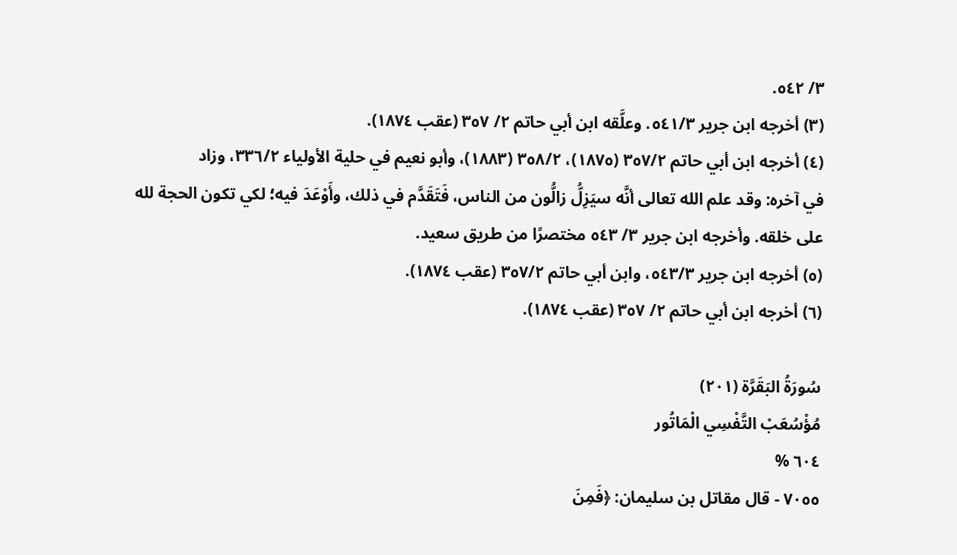٣/ ٥٤٢.
(٣) أخرجه ابن جرير ٥٤١/٣. وعلَّقه ابن أبي حاتم ٢/ ٣٥٧ (عقب ١٨٧٤).
(٤) أخرجه ابن أبي حاتم ٣٥٧/٢ (١٨٧٥)، ٣٥٨/٢ (١٨٨٣)، وأبو نعيم في حلية الأولياء ٣٣٦/٢، وزاد
في آخره: وقد علم الله تعالى أنَّه سيَزِلُّ زالُّون من الناس، فَتَقَدَّم في ذلك، وأَوْعَدَ فيه؛ لكي تكون الحجة لله
على خلقه. وأخرجه ابن جرير ٣/ ٥٤٣ مختصرًا من طريق سعيد.
(٥) أخرجه ابن جرير ٥٤٣/٣، وابن أبي حاتم ٣٥٧/٢ (عقب ١٨٧٤).
(٦) أخرجه ابن أبي حاتم ٢/ ٣٥٧ (عقب ١٨٧٤).

سُورَةُ البَقَرَّة (٢٠١)
مُؤْسُعَبْ التَّفْسِي الْمَاتُور
٦٠٤ %
٧٠٥٥ - قال مقاتل بن سليمان: ﴿فَمِنَ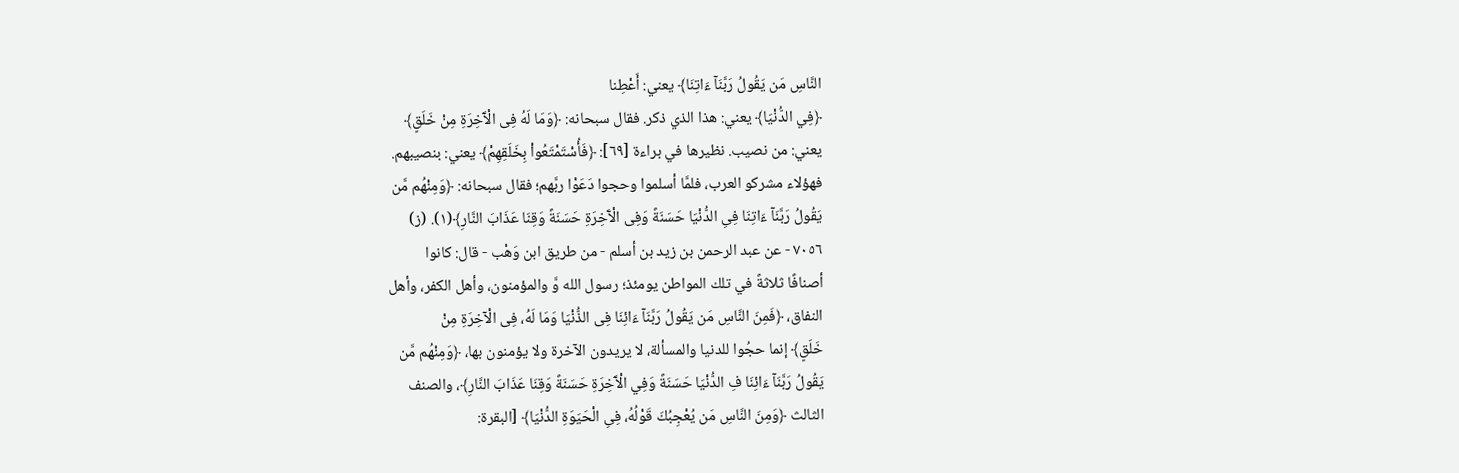النَّاسِ مَن يَقُولُ رَبَّنَآ ءَاتِنَا﴾ يعني: أَعْطِنا
﴿فِي الدُّنْيَا﴾ يعني: هذا الذي ذكر. فقال سبحانه: ﴿وَمَا لَهُ فِى الْآَخِرَةِ مِنْ خَلَقٍ﴾
يعني: من نصيب. نظيرها في براءة [٦٩]: ﴿فَأُسْتَمْتَعُواْ بِخَلَقِهِمْ﴾ يعني: بنصيبهم.
فهؤلاء مشركو العرب، فلمَّا أسلموا وحجوا دَعَوْا ربَّهم؛ فقال سبحانه: ﴿وَمِنْهُم مَّن
يَقُولُ رَبَّنَآ ءَاتِنَا فِىِ الدُّنْيَا حَسَنَةً وَفِى الْآَخِرَةِ حَسَنَةً وَقِنَا عَذَابَ النَّارِ﴾(١). (ز)
٧٠٥٦ - عن عبد الرحمن بن زيد بن أسلم - من طريق ابن وَهْب - قال: كانوا
أصنافًا ثلاثةً في تلك المواطن يومئذ؛ رسول الله وَّ والمؤمنون، وأهل الكفر، وأهل
النفاق، ﴿فَمِنَ النَّاسِ مَن يَقُولُ رَبَّنَآ ءَائِنَا فِى الذُّنْيَا وَمَا لَهُ، فِى الْآخِرَةِ مِنْ
خَلَقٍ﴾ إنما حجُوا للدنيا والمسألة، لا يريدون الآخرة ولا يؤمنون بها، ﴿وَمِنْهُم مَّن
يَقُولُ رَبَّنَآ ءَائِنَا فِ الدُّنْيَا حَسَنَةً وَفِي الْآَخِرَةِ حَسَنَةً وَقِنَا عَذَابَ النَّارِ﴾، والصنف
الثالث ﴿وَمِنَ النَّاسِ مَن يُعْجِبُكَ قَوْلُهُ، فِىِ الْحَيَوَةِ الدُّنْيَا﴾ [البقرة: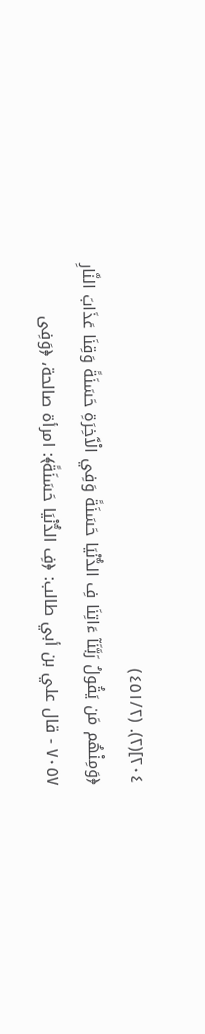٢٠٤](٢). (٤٥١/٢)
﴿وَمِنْهُم مَن يَقُولُ رَبَّنَآ ءَاتِنَا فِ الدُّنْيَا حَسَنَةً وَفِي الْآَخِرَةِ حَسَنَةً وَقِنَا عَذَابَ النَّارِ
٧٠٥٧ - قال علي بن أبي طالب: ﴿فِ الدُّنْيَا حَسَنَةً﴾: امرأة صالحة، ﴿وَفِى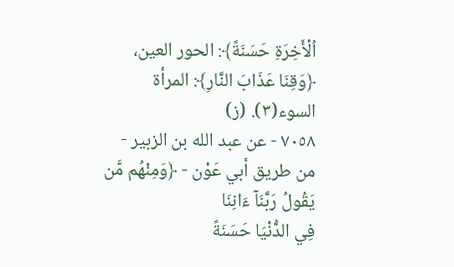اُلْأَخِرَةِ حَسَنَةً﴾: الحور العين، ﴿وَقِنَا عَذَابَ النَّارِ﴾: المرأة السوء(٣). (ز)
٧٠٥٨ - عن عبد الله بن الزبير - من طريق أبي عَوْن - ﴿وَمِنْهُم مَّن يَقُولُ رَبَّنَآ ءَانِنَا
فِي الدُّنْيَا حَسَنَةً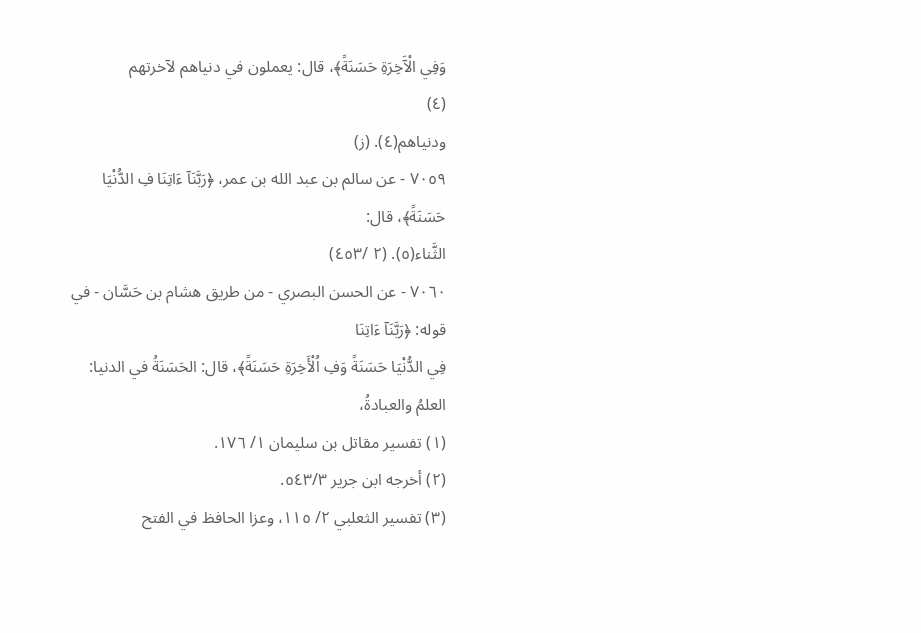وَفِي الْآَخِرَةِ حَسَنَةً﴾، قال: يعملون في دنياهم لآخرتهم
(٤)
ودنياهم(٤). (ز)
٧٠٥٩ - عن سالم بن عبد الله بن عمر، ﴿رَبَّنَآ ءَاتِنَا فِ الدُّنْيَا حَسَنَةً﴾، قال:
الثَّناء(٥). (٢ /٤٥٣)
٧٠٦٠ - عن الحسن البصري - من طريق هشام بن حَسَّان - في قوله: ﴿رَبَّنَآ ءَاتِنَا
فِي الدُّنْيَا حَسَنَةً وَفِ اُلْأَخِرَةِ حَسَنَةً﴾، قال: الحَسَنَةُ في الدنيا: العلمُ والعبادةُ،
(١) تفسير مقاتل بن سليمان ١/ ١٧٦.
(٢) أخرجه ابن جرير ٥٤٣/٣.
(٣) تفسير الثعلبي ٢/ ١١٥، وعزا الحافظ في الفتح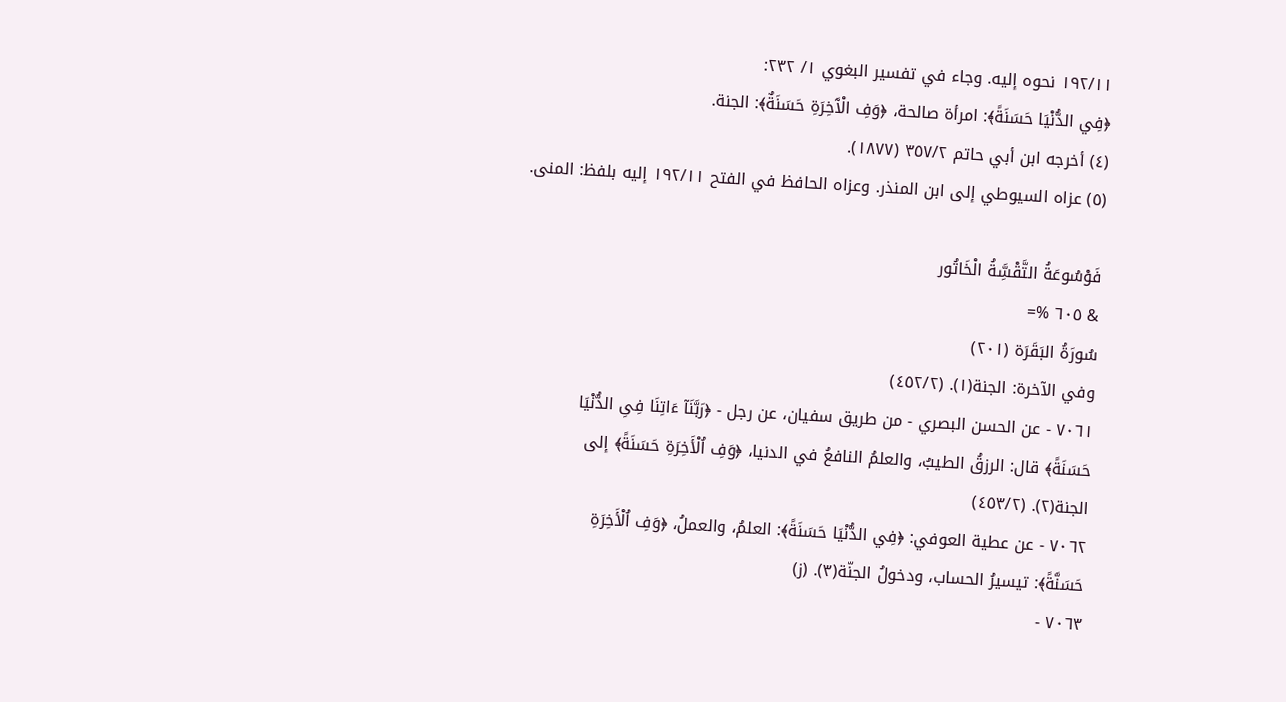١٩٢/١١ نحوه إليه. وجاء في تفسير البغوي ١/ ٢٣٢:
﴿فِي الدُّنْيَا حَسَنَةً﴾: امرأة صالحة، ﴿وَفِ الْآَخِرَةِ حَسَنَةٌ﴾: الجنة.
(٤) أخرجه ابن أبي حاتم ٣٥٧/٢ (١٨٧٧).
(٥) عزاه السيوطي إلى ابن المنذر. وعزاه الحافظ في الفتح ١٩٢/١١ إليه بلفظ: المنى.

فَوْسُوعَةُ التَّقْسَِّةُ الْخَاتُور
& ٦٠٥ %=
سُورَةُ البَقَرَة (٢٠١)
وفي الآخرة: الجنة(١). (٤٥٢/٢)
٧٠٦١ - عن الحسن البصري - من طريق سفيان، عن رجل - ﴿رَبَّنَآ ءَاتِنَا فِىِ الدُّنْيَا
حَسَنَةً﴾ قال: الرزقُ الطيبُ، والعلمُ النافعُ في الدنيا، ﴿وَفِ اُلْأَخِرَةِ حَسَنَةً﴾ إلى
الجنة(٢). (٤٥٣/٢)
٧٠٦٢ - عن عطية العوفي: ﴿فِي الدُّنْيَا حَسَنَةً﴾: العلمُ، والعملُ، ﴿وَفِ اُلْأَخِرَةِ
حَسَنَّةً﴾: تيسيرُ الحساب، ودخولُ الجنّة(٣). (ز)
٧٠٦٣ -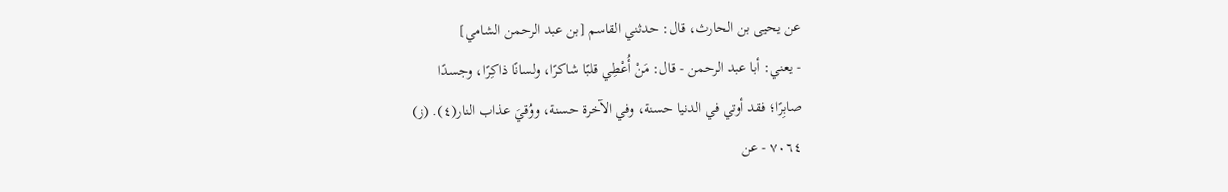عن يحيى بن الحارث، قال: حدثني القاسم [بن عبد الرحمن الشامي]
- يعني: أبا عبد الرحمن - قال: مَنْ أُعْطِي قلبًا شاكرًا، ولسانًا ذاكِرًا، وجسدًا
صابِرًا؛ فقد أوتي في الدنيا حسنة، وفي الآخرة حسنة، ووُقيَ عذاب النار(٤). (ز)
٧٠٦٤ - عن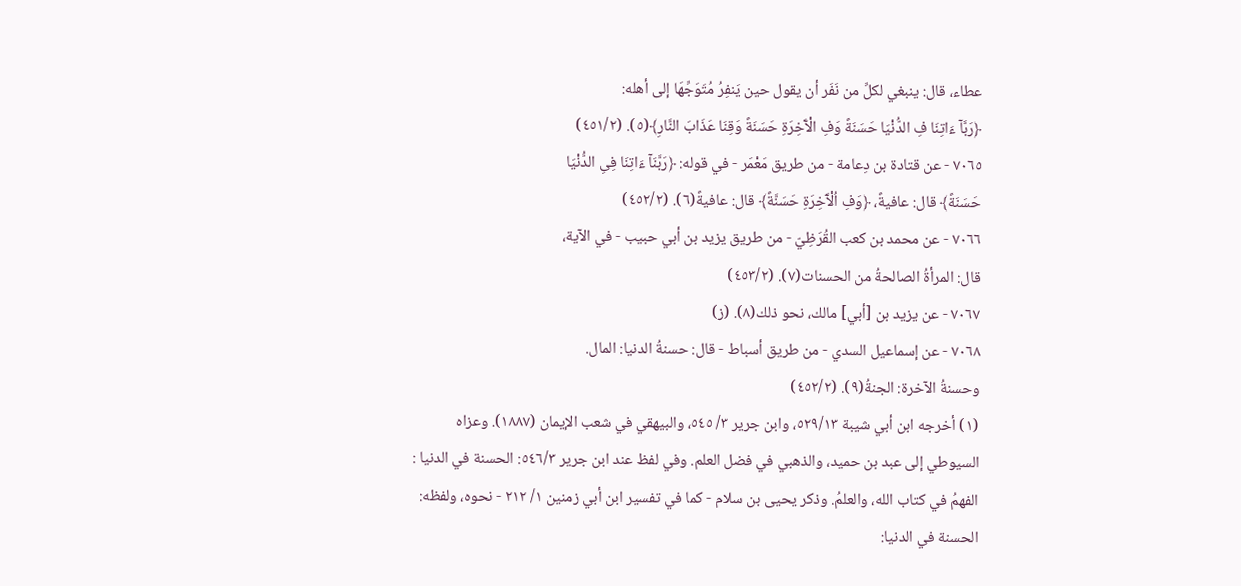عطاء، قال: ينبغي لكلِّ من نَفَر أن يقول حين يَنفِرُ مُتَوَجِّهَا إلى أهله:
﴿رَبَّآ ءَاتِنَا فِ الدُّنْيَا حَسَنَةً وَفِ الْآَخِرَةِ حَسَنَةً وَقِنَا عَذَابَ النَّارِ﴾(٥). (٤٥١/٢)
٧٠٦٥ - عن قتادة بن دِعامة - من طريق مَعْمَر - في قوله: ﴿رَبَّنَآ ءَاتِنَا فِىِ الدُّنْيَا
حَسَنَةً﴾ قال: عافيةً، ﴿وَفِ اُلْآَخِرَةِ حَسَنَّةً﴾ قال: عافيةً(٦). (٤٥٢/٢)
٧٠٦٦ - عن محمد بن كعب القُرَظِيّ - من طريق يزيد بن أبي حبيب - في الآية،
قال: المرأةُ الصالحةُ من الحسنات(٧). (٤٥٣/٢)
٧٠٦٧ - عن يزيد بن [أبي] مالك، نحو ذلك(٨). (ز)
٧٠٦٨ - عن إسماعيل السدي - من طريق أسباط - قال: حسنةُ الدنيا: المال.
وحسنةُ الآخرة: الجنةُ(٩). (٤٥٢/٢)
(١) أخرجه ابن أبي شيبة ٥٢٩/١٣، وابن جرير ٣/ ٥٤٥، والبيهقي في شعب الإيمان (١٨٨٧). وعزاه
السيوطي إلى عبد بن حميد، والذهبي في فضل العلم. وفي لفظ عند ابن جرير ٥٤٦/٣: الحسنة في الدنيا :
الفهمُ في كتاب الله، والعلمُ. وذكر يحيى بن سلام - كما في تفسير ابن أبي زمنين ١/ ٢١٢ - نحوه، ولفظه:
الحسنة في الدنيا: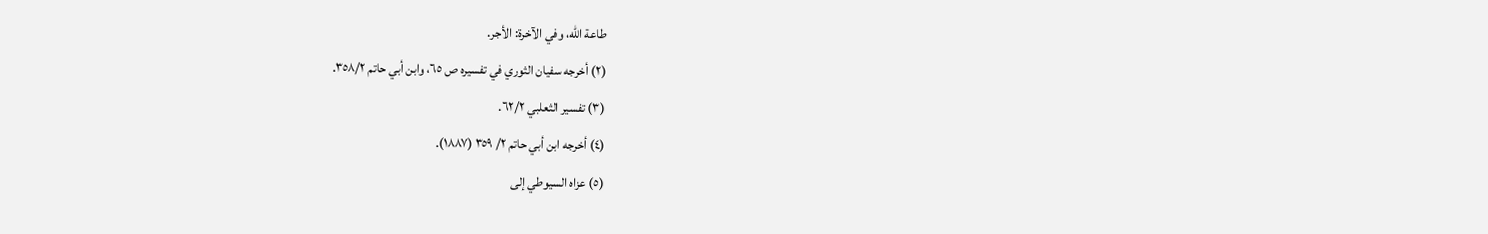طاعة الله، وفي الآخرة: الأجر.
(٢) أخرجه سفيان الثوري في تفسيره ص ٦٥، وابن أبي حاتم ٣٥٨/٢.
(٣) تفسير الثعلبي ٦٢/٢.
(٤) أخرجه ابن أبي حاتم ٢/ ٣٥٩ (١٨٨٧).
(٥) عزاه السيوطي إلى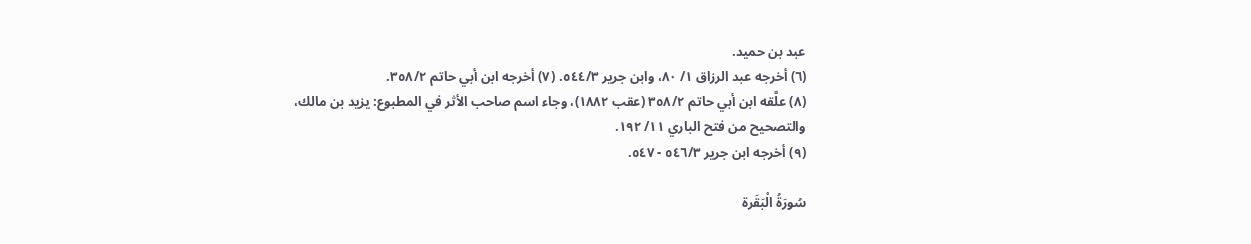عبد بن حميد.
(٦) أخرجه عبد الرزاق ١/ ٨٠، وابن جرير ٥٤٤/٣. (٧) أخرجه ابن أبي حاتم ٣٥٨/٢.
(٨) علَّقه ابن أبي حاتم ٣٥٨/٢ (عقب ١٨٨٢)، وجاء اسم صاحب الأثر في المطبوع: يزيد بن مالك،
والتصحيح من فتح الباري ١١/ ١٩٢.
(٩) أخرجه ابن جرير ٥٤٦/٣ - ٥٤٧.

سُورَةُ الْبَقَرة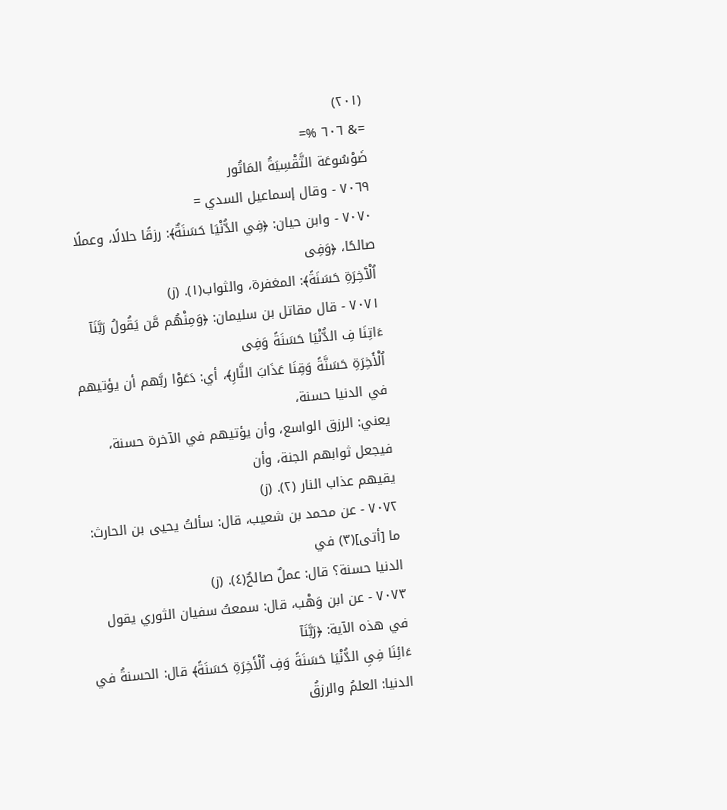(٢٠١)
=& ٦٠٦ %=
ضَوْسُوعَة التَّقْسِيَةُ المَاتُور
٧٠٦٩ - وقال إسماعيل السدي =
٧٠٧٠ - وابن حيان: ﴿فِي الدُّنْيَا حَسَنَةٌ﴾: رزقًا حلالًا، وعملًا صالحًا، ﴿وَفِى
اُلْآَخِرَةِ حَسَنَةً﴾: المغفرة، والثواب(١). (ز)
٧٠٧١ - قال مقاتل بن سليمان: ﴿وَمِنْهُم مَّن يَقُولُ رَبَّنَآ ءَاتِنَا فِ الدُّنْيَا حَسَنَةً وَفِى
اُلْأَخِرَةِ حَسَنَّةً وَقِنَا عَذَابَ النَّارِ﴾، أي: دَعَوْا ربَّهم أن يؤتيهم في الدنيا حسنة،
يعني: الرزق الواسع، وأن يؤتيهم في الآخرة حسنة، فيجعل ثوابهم الجنة، وأن
يقيهم عذاب النار (٢). (ز)
٧٠٧٢ - عن محمد بن شعيب، قال: سألتُ يحيى بن الحارث: ما [أتى](٣) في
الدنيا حسنة؟ قال: عملٌ صالحٌ(٤). (ز)
٧٠٧٣ - عن ابن وَهْب، قال: سمعتُ سفيان الثوري يقول في هذه الآية: ﴿رَبَّنَآ
ءَائِنَا فِىِ الدُّنْيَا حَسَنَةً وَفِ اُلْأَخِرَةِ حَسَنَةً﴾ قال: الحسنةُ في الدنيا: العلمُ والرزقُ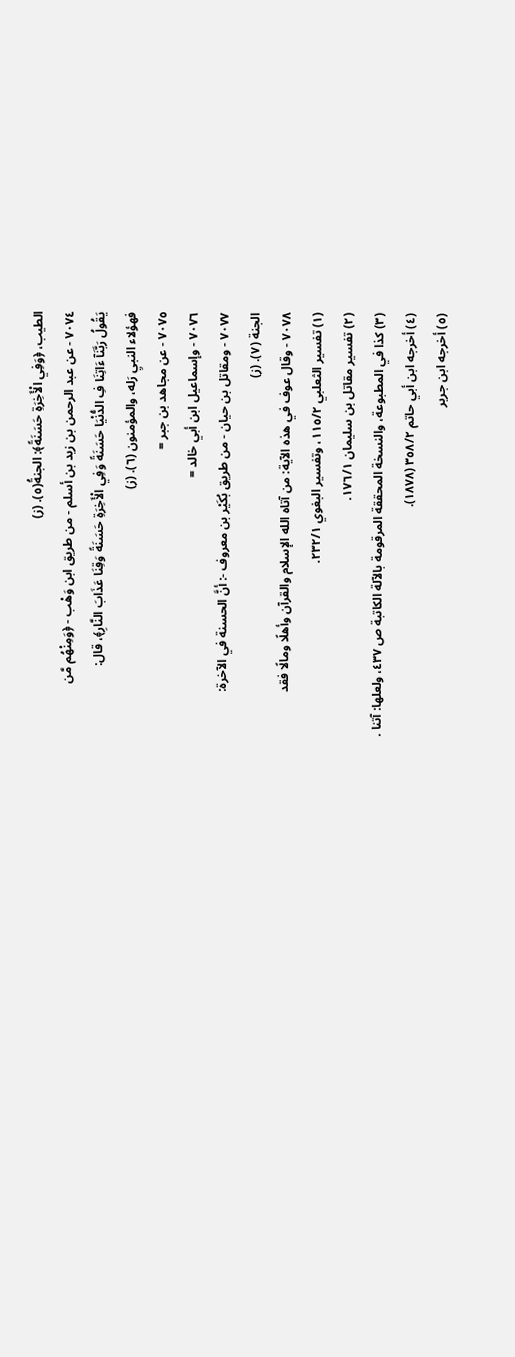الطيب، ﴿وَفِي الْأَخِرَةِ حَسَنَةً﴾: الجنةُ(٥). (ز)
٧٠٧٤ - عن عبد الرحمن بن زيد بن أسلم - من طريق ابن وَهْب - ﴿وَمِنْهُم مَّن
يَقُولُ رَبَّنَآ ءَاتِنَا فِ الدُّنْيَا حَسَنَةً وَفِي الْأَخِرَةِ حَسَنَةً وَقِنَا عَذَابَ النَّارِ﴾، قال:
فهؤلاء النبيِ رَله، والمؤمنون (٦). (ز)
٧٠٧٥ - عن مجاهد بن جبر =
٧٠٧٦ - وإسماعيل ابن أبي خالد =
٧٠٧٧ - ومقاتل بن حيان - من طريق بُكَيْر بن معروف -: أنَّ الحسنة في الآخرة:
الجنة (٧). (ز)
٧٠٧٨ - وقال عوف في هذه الآية: من آتاه الله الإسلام والقرآن وأهلًا ومالًا فقد
(١) تفسير الثعلبي ١١٥/٢، وتفسير البغوي ٢٣٢/١.
(٢) تفسير مقاتل بن سليمان ١٧٦/١.
(٣) كذا في المطبوعة، والنسخة المحققة المرقومة بالآلة الكاتبة ص ٤٣٧، ولعلها: آتنا .
(٤) أخرجه ابن أبي حاتم ٣٥٨/٢ (١٨٧٨).
(٥) أخرجه ابن جرير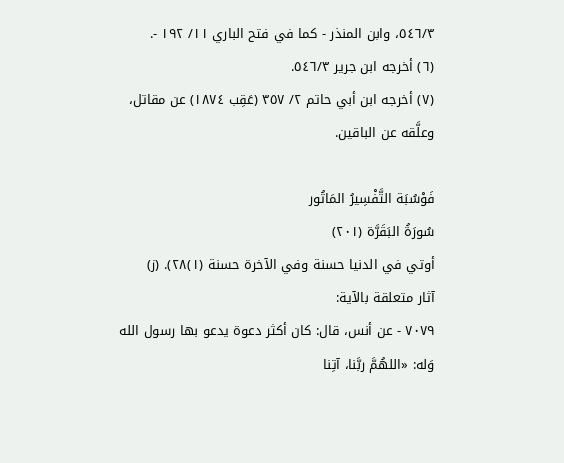٥٤٦/٣، وابن المنذر - كما في فتح الباري ١١/ ١٩٢ -.
(٦) أخرجه ابن جرير ٥٤٦/٣.
(٧) أخرجه ابن أبي حاتم ٢/ ٣٥٧ (عَقِب ١٨٧٤) عن مقاتل، وعلَّقه عن الباقين.

فَوْسُبَة التَّفْسِيرُ المَاتُور
سُورَةُ البَقَرَّة (٢٠١)
أوتي في الدنيا حسنة وفي الآخرة حسنة (١)٢٨). (ز)
آثار متعلقة بالآية:
٧٠٧٩ - عن أنس، قال: كان أكثر دعوة يدعو بها رسول الله وَله: «اللهُمَّ ربَّنا، آتِنا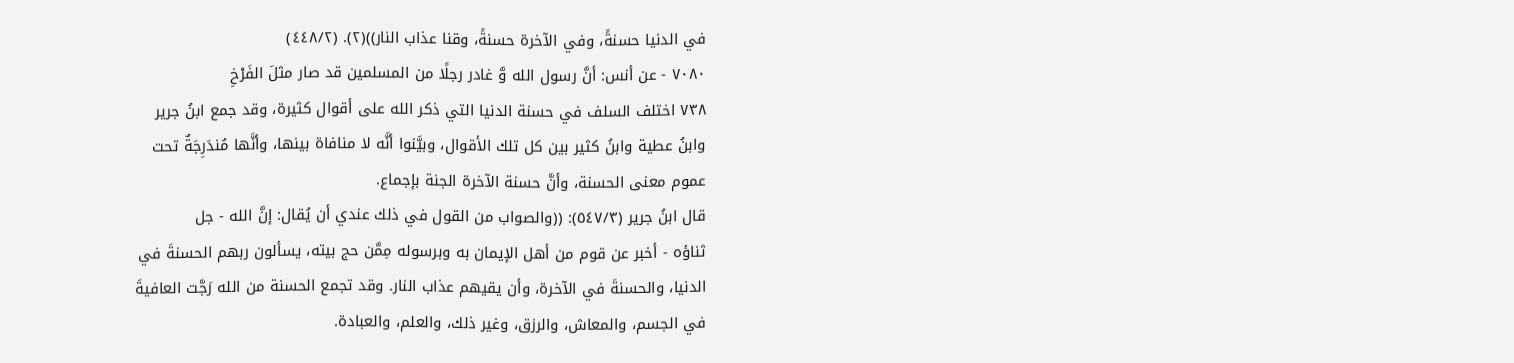في الدنيا حسنةً، وفي الآخرة حسنةً، وقنا عذاب النار))(٢). (٤٤٨/٢)
٧٠٨٠ - عن أنس: أنَّ رسول الله وَّ غادر رجلًا من المسلمين قد صار مثلَ الفَرْخِ
٧٣٨ اختلف السلف في حسنة الدنيا التي ذكر الله على أقوال كثيرة، وقد جمع ابنُ جرير
وابنُ عطية وابنُ كثير بين كل تلك الأقوال، وبيَّنوا أنَّه لا منافاة بينها، وأنَّها مُندَرِجَةٌ تحت
عموم معنى الحسنة، وأنَّ حسنة الآخرة الجنة بإجماع.
قال ابنُ جرير (٥٤٧/٣): ((والصواب من القول في ذلك عندي أن يُقال: إنَّ الله - جل
ثناؤه - أخبر عن قوم من أهل الإيمان به وبرسوله مِمَّن حج بيته، يسألون ربهم الحسنةَ في
الدنيا، والحسنةَ في الآخرة، وأن يقيهم عذاب النار. وقد تجمع الحسنة من الله رَجَّت العافيةَ
في الجسم، والمعاش، والرزق، وغير ذلك، والعلم، والعبادة.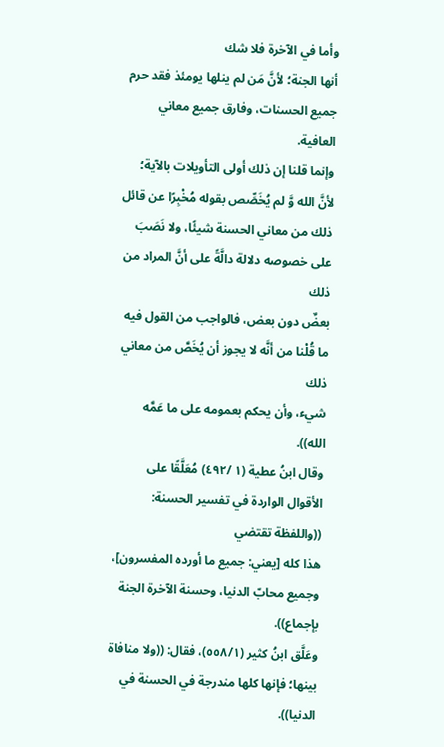وأما في الآخرة فلا شك
أنها الجنة؛ لأنَّ مَن لم ينلها يومئذ فقد حرم جميع الحسنات، وفارق جميع معاني العافية.
وإنما قلنا إن ذلك أولى التأويلات بالآية؛ لأنَّ الله وَّ لم يُخَصِّص بقوله مُخْبِرًا عن قائل
ذلك من معاني الحسنة شيئًا، ولا نَصَبَ على خصوصه دلالة دالَّةً على أنَّ المراد من ذلك
بعضٌ دون بعض، فالواجب من القول فيه ما قُلْنا من أنَّه لا يجوز أن يُخَصَّ من معاني ذلك
شيء، وأن يحكم بعمومه على ما عَمَّه الله)).
وقال ابنُ عطية (١ /٤٩٢) مُعَلَّقًا على الأقوال الواردة في تفسير الحسنة: ((واللفظة تقتضي
هذا كله [يعني: جميع ما أورده المفسرون]، وجميع محابّ الدنيا، وحسنة الآخرة الجنة
بإجماع)).
وعَلَّق ابنُ كثير (٥٥٨/١)، فقال: ((ولا منافاة بينها؛ فإنها كلها مندرجة في الحسنة في
الدنيا)).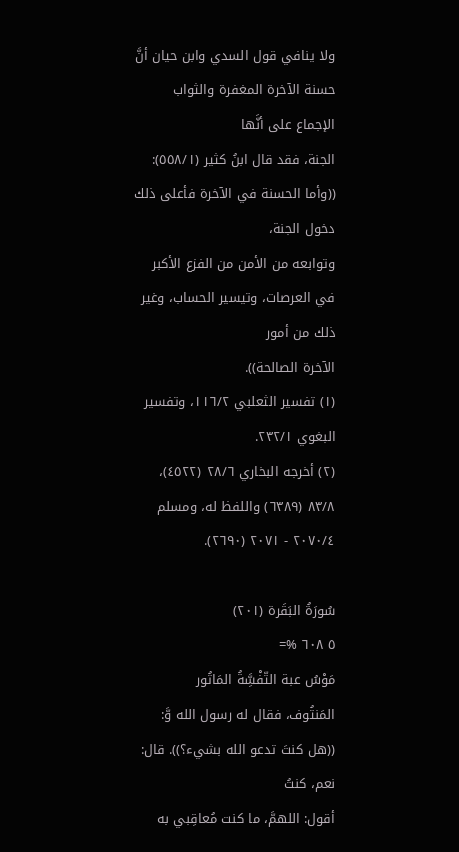ولا ينافي قول السدي وابن حيان أنَّ حسنة الآخرة المغفرة والثواب الإجماع على أنَّها
الجنة، فقد قال ابنُ كثير (٥٥٨/١): ((وأما الحسنة في الآخرة فأعلى ذلك دخول الجنة،
وتوابعه من الأمن من الفزع الأكبر في العرصات، وتيسير الحساب، وغير ذلك من أمور
الآخرة الصالحة)).
(١) تفسير الثعلبي ١١٦/٢، وتفسير البغوي ٢٣٢/١.
(٢) أخرجه البخاري ٢٨/٦ (٤٥٢٢)، ٨٣/٨ (٦٣٨٩) واللفظ له، ومسلم ٢٠٧٠/٤ - ٢٠٧١ (٢٦٩٠).

سُورَةُ البَقَرة (٢٠١)
٥ ٦٠٨ %=
مَوْسُ عبة التّفْسَِّةُ المَاتُور
المَنتُوف، فقال له رسول الله وَّ: ((هل كنتَ تدعو الله بشيء؟)). قال: نعم، كنتُ
أقول: اللهمَّ، ما كنت مُعاقِبي به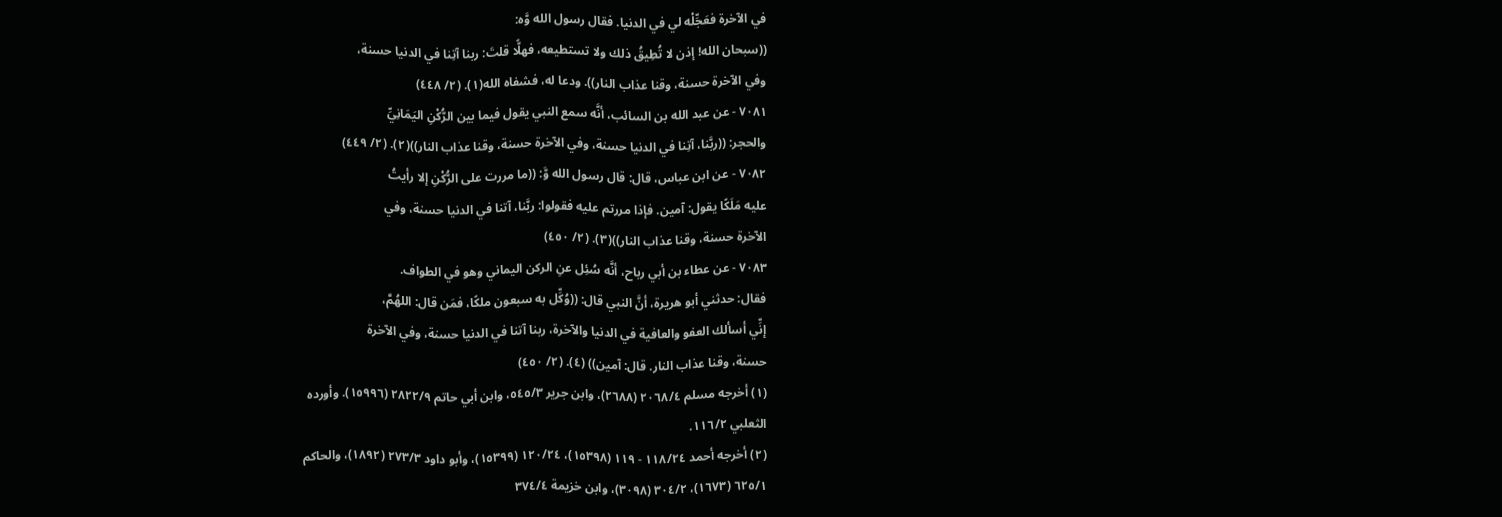في الآخرة فعَجِّلْه لي في الدنيا. فقال رسول الله وَّه:
((سبحان الله! إذن لا تُطِيقُ ذلك ولا تستطيعه، فهلًّا قلتَ: ربنا آتِنا في الدنيا حسنة،
وفي الآخرة حسنة، وقنا عذاب النار)). ودعا له، فشفاه الله(١). (٢/ ٤٤٨)
٧٠٨١ - عن عبد الله بن السائب، أنَّه سمع النبي يقول فيما بين الرُّكْنِ اليَمَانِيِّ
والحجر: ((ربَّنا، آتِنا في الدنيا حسنة، وفي الآخرة حسنة، وقنا عذاب النار))(٢). (٢/ ٤٤٩)
٧٠٨٢ - عن ابن عباس، قال: قال رسول الله وَّ: ((ما مررت على الرُّكْنِ إلا رأيتُ
عليه مَلَكًا يقول: آمين. فإذا مررتم عليه فقولوا: ربَّنا، آتنا في الدنيا حسنة، وفي
الآخرة حسنة، وقنا عذاب النار))(٣). (٢/ ٤٥٠)
٧٠٨٣ - عن عطاء بن أبي رباح، أنَّه سُئِل عنِ الركن اليماني وهو في الطواف.
فقال: حدثني أبو هريرة، أنَّ النبي قال: ((وُكِّل به سبعون ملكًا، فمَن قال: اللهُمَّ،
إنِّي أسألك العفو والعافية في الدنيا والآخرة، ربنا آتنا في الدنيا حسنة، وفي الآخرة
حسنة، وقنا عذاب النار. قال: آمين)) (٤). (٢/ ٤٥٠)
(١) أخرجه مسلم ٢٠٦٨/٤ (٢٦٨٨)، وابن جرير ٥٤٥/٣، وابن أبي حاتم ٢٨٢٢/٩ (١٥٩٩٦). وأورده
الثعلبي ١١٦/٢.
(٢) أخرجه أحمد ١١٨/٢٤ - ١١٩ (١٥٣٩٨)، ١٢٠/٢٤ (١٥٣٩٩)، وأبو داود ٢٧٣/٣ (١٨٩٢)، والحاكم
٦٢٥/١ (١٦٧٣)، ٣٠٤/٢ (٣٠٩٨)، وابن خزيمة ٣٧٤/٤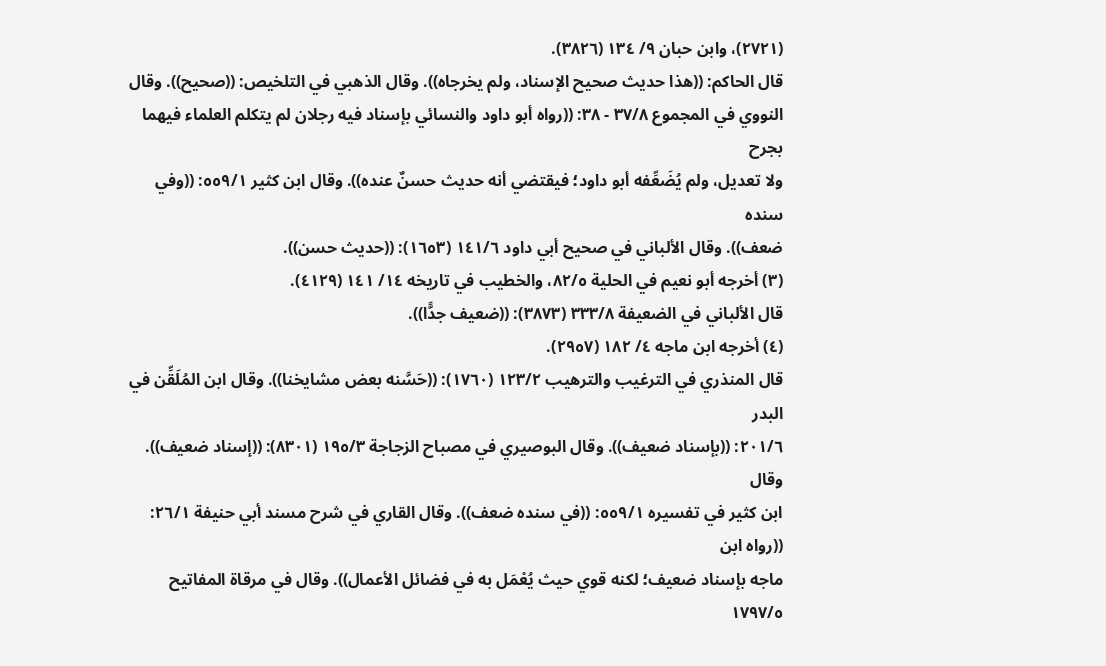(٢٧٢١)، وابن حبان ٩/ ١٣٤ (٣٨٢٦).
قال الحاكم: ((هذا حديث صحيح الإسناد، ولم يخرجاه)). وقال الذهبي في التلخيص: ((صحيح)). وقال
النووي في المجموع ٣٧/٨ - ٣٨: ((رواه أبو داود والنسائي بإسناد فيه رجلان لم يتكلم العلماء فيهما بجرح
ولا تعديل، ولم يُضَعِّفه أبو داود؛ فيقتضي أنه حديث حسنٌ عنده)). وقال ابن كثير ٥٥٩/١: ((وفي سنده
ضعف)). وقال الألباني في صحيح أبي داود ١٤١/٦ (١٦٥٣): ((حديث حسن)).
(٣) أخرجه أبو نعيم في الحلية ٨٢/٥، والخطيب في تاريخه ١٤/ ١٤١ (٤١٢٩).
قال الألباني في الضعيفة ٣٣٣/٨ (٣٨٧٣): ((ضعيف جدًّا)).
(٤) أخرجه ابن ماجه ٤/ ١٨٢ (٢٩٥٧).
قال المنذري في الترغيب والترهيب ١٢٣/٢ (١٧٦٠): ((حَسَّنه بعض مشايخنا)). وقال ابن المُلَقِّن في البدر
٢٠١/٦: ((بإسناد ضعيف)). وقال البوصيري في مصباح الزجاجة ١٩٥/٣ (٨٣٠١): ((إسناد ضعيف)). وقال
ابن كثير في تفسيره ٥٥٩/١: ((في سنده ضعف)). وقال القاري في شرح مسند أبي حنيفة ٢٦/١: ((رواه ابن
ماجه بإسناد ضعيف؛ لكنه قوي حيث يُعْمَل به في فضائل الأعمال)). وقال في مرقاة المفاتيح ١٧٩٧/٥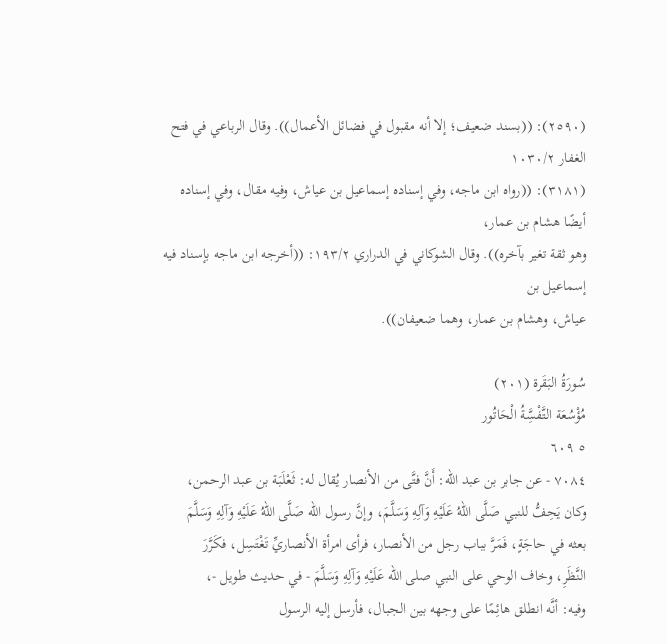(٢٥٩٠): ((بسند ضعيف؛ إلا أنه مقبول في فضائل الأعمال)). وقال الرباعي في فتح الغفار ١٠٣٠/٢
(٣١٨١): ((رواه ابن ماجه، وفي إسناده إسماعيل بن عياش، وفيه مقال، وفي إسناده أيضًا هشام بن عمار،
وهو ثقة تغير بآخره)). وقال الشوكاني في الدراري ١٩٣/٢: ((أخرجه ابن ماجه بإسناد فيه إسماعيل بن
عياش، وهشام بن عمار، وهما ضعيفان)).

سُورَةُ البَقَرة (٢٠١)
مُؤْسُعَة التَّفْسَِّةُ الْحَاتُور
٥ ٦٠٩
٧٠٨٤ - عن جابر بن عبد الله: أَنَّ فتَّى من الأنصار يُقال له: ثَعْلَبَة بن عبد الرحمن،
وكان يَحِفُّ للنبي صَلَّى اللهُ عَلَيْهِ وَآلِهِ وَسَلَّمَ، وإنَّ رسول الله صَلَّى اللهُ عَلَيْهِ وَآلِهِ وَسَلَّمَ
بعثه في حاجَةٍ، فَمَرَّ بباب رجل من الأنصار، فرأى امرأة الأنصاريِّ تَغْتَسِل، فكَرَّرَ
النَّظَرِ، وخاف الوحي على النبي صلى الله عَلَيْهِ وَآلِهِ وَسَلَّمَ - في حديث طويل -،
وفيه: أنَّه انطلق هائِمًا على وجهه بين الجبال، فأرسل إليه الرسول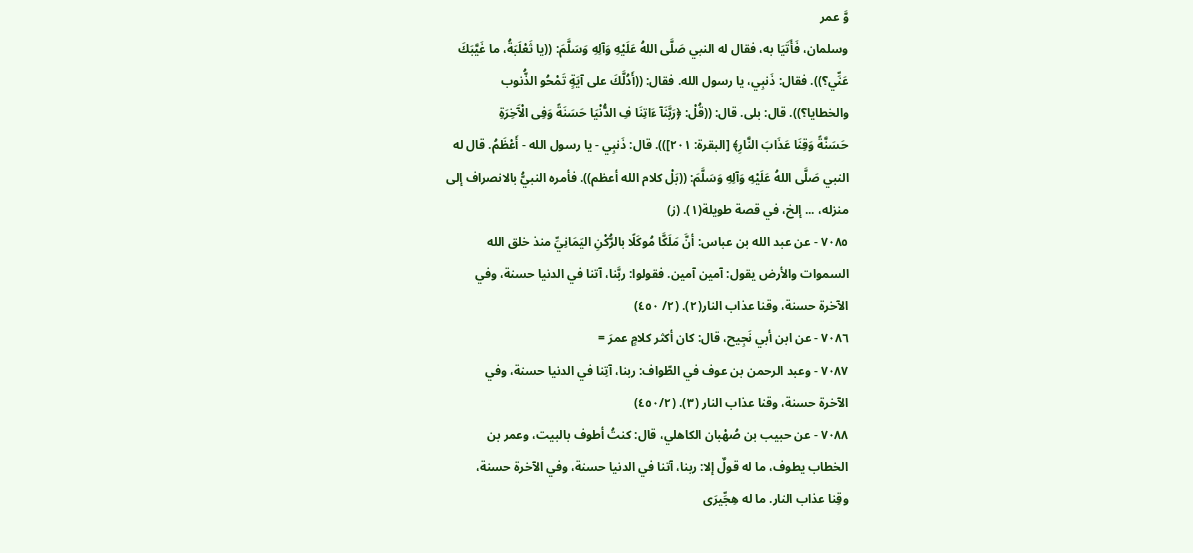وَّ عمر
وسلمان، فَأَتَيَا به، فقال له النبي صَلَّى اللهُ عَلَيْهِ وَآلِهِ وَسَلَّمَ: ((يا ثَعْلَبَةُ، ما غَيَّبَكَ
عَنِّي؟)). فقال: ذَنبِي، يا رسول الله. فقال: ((أَدُلَّكَ على آيَةٍ تَمْحُو الذُّنوب
والخطايا؟)). قال: بلى. قال: ((قُلْ: ﴿رَبَّنَآ ءَاتِنَا فِ الدُّنْيَا حَسَنَةً وَفِى الْآَخِرَةِ
حَسَنَّةً وَقِنَا عَذَابَ النَّارِ﴾ [البقرة: ٢٠١])). قال: ذَنبِي - يا رسول الله - أَعْظَمُ. قال له
النبي صَلَّى اللهُ عَلَيْهِ وَآلِهِ وَسَلَّمَ: ((بَلْ كلام الله أعظم)). فأمره النبيُّ بالانصراف إلى
منزله، ... إلخ، في قصة طويلة(١). (ز)
٧٠٨٥ - عن عبد الله بن عباس: أنَّ مَلَكَّا مُوكَلًا بالرُّكْنِ اليَمَانِيِّ منذ خلق الله
السموات والأرض يقول: آمين آمين. فقولوا: ربَّنا، آتنا في الدنيا حسنة، وفي
الآخرة حسنة، وقنا عذاب النار(٢). (٢/ ٤٥٠)
٧٠٨٦ - عن ابن أبي نَجِيح، قال: كان أكثر كلامٍ عمرَ =
٧٠٨٧ - وعبد الرحمن بن عوف في الطّواف: ربنا، آتِنا في الدنيا حسنة، وفي
الآخرة حسنة، وقنا عذاب النار (٣). (٤٥٠/٢)
٧٠٨٨ - عن حبيب بن صُهْبان الكاهلي، قال: كنتُ أطوف بالبيت، وعمر بن
الخطاب يطوف، ما له قولٌ إلا: ربنا، آتنا في الدنيا حسنة، وفي الآخرة حسنة،
وقِنا عذاب النار. ما له هِجِّيرَى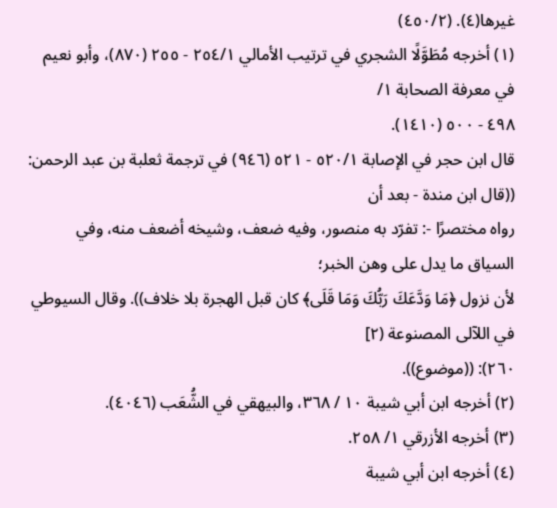غيرها(٤). (٤٥٠/٢)
(١) أخرجه مُطَوَّلًا الشجري في ترتيب الأمالي ٢٥٤/١ - ٢٥٥ (٨٧٠)، وأبو نعيم في معرفة الصحابة ١/
٤٩٨ - ٥٠٠ (١٤١٠).
قال ابن حجر في الإصابة ٥٢٠/١ - ٥٢١ (٩٤٦) في ترجمة ثعلبة بن عبد الرحمن: ((قال ابن مندة - بعد أن
رواه مختصرًا -: تفرّد به منصور، وفيه ضعف، وشيخه أضعف منه، وفي السياق ما يدل على وهن الخبر؛
لأن نزول ﴿مَا وَدَّعَكَ رَبُّكَ وَمَا قَلَى﴾ كان قبل الهجرة بلا خلاف)). وقال السيوطي في اللآلى المصنوعة (٢]
٢٦٠): ((موضوع)).
(٢) أخرجه ابن أبي شيبة ١٠ / ٣٦٨، والبيهقي في الشُّعَب (٤٠٤٦).
(٣) أخرجه الأزرقي ١/ ٢٥٨.
(٤) أخرجه ابن أبي شيبة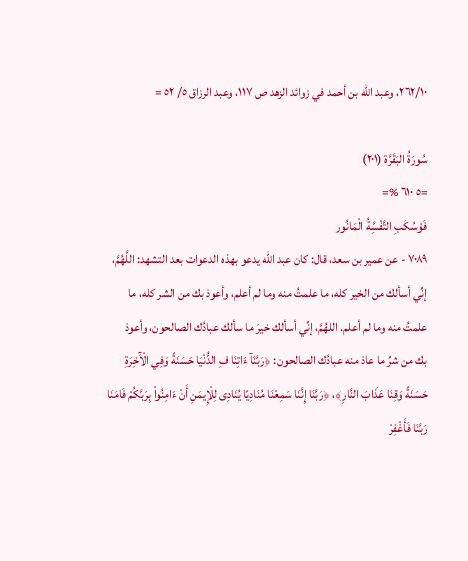٢٦٢/١٠، وعبد الله بن أحمد في زوائد الزهد ص ١١٧، وعبد الرزاق ٥/ ٥٢ =

سُورَةُ البَقَرَّة (٢٠١)
=٥ ٦١٠ %=
فَوْسُكَبِ التَّفْسَِّةُ الْمَانُور
٧٠٨٩ - عن عمير بن سعد، قال: كان عبد الله يدعو بهذه الدعوات بعد التشهد: اللَّهُمَّ،
إنِّي أسألك من الخير كله، ما علمتُ منه وما لم أعلم، وأعوذ بك من الشر كله، ما
علمتُ منه وما لم أعلم. اللهُمَّ، إنِّي أسألك خيرَ ما سألك عبادُك الصالحون، وأعوذ
بك من شرِّ ما عاذ منه عبادُك الصالحون: ﴿رَبَّنَآ ءَاتِنَا فِ الدُّنْيَا حَسَنَةً وَفِي الْآَخِرَةِ
حَسَنَةً وَقِنَا عَذَابَ النَّارِ﴾، ﴿رَبَّنَا إِنَّنَا سَمِعْنَا مُنَادِيًا يُنَادِى لِلْإِيمَنِ أَنْ ءَامِنُواْ بِرَبَّكُمْ فَامَنَا
رَبَّنَا فَأَغْفِرْ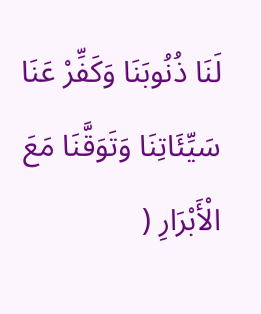لَنَا ذُنُوبَنَا وَكَفِّرْ عَنَا سَيِّئَاتِنَا وَتَوَقَّنَا مَعَ الْأَبْرَارِ (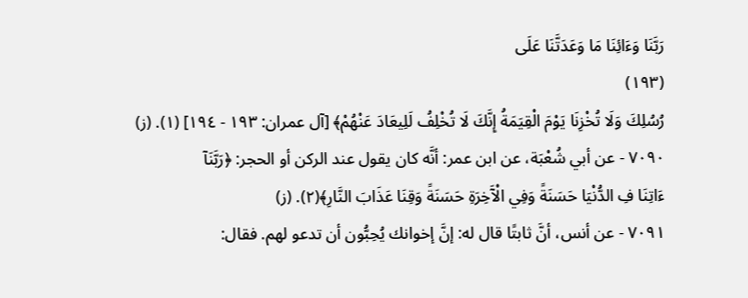رَبَّنَا وَءَائِنَا مَا وَعَدَتَّنَا عَلَى
(١٩٣)
رُسُلِكَ وَلَا تُخْزِنَا يَوْمَ الْقِيَمَةُ إِنَّكَ لَا تُخْلِفُ لَلِيعَادَ عَنْهُمْ﴾ [آل عمران: ١٩٣ - ١٩٤] (١). (ز)
٧٠٩٠ - عن أبي شُعْبَة، عن ابن عمر: أنَّه كان يقول عند الركن أو الحجر: ﴿رَبَّنَآ
ءَاتِنَا فِ الدُّنْيَا حَسَنَةً وَفِي الْآَخِرَةِ حَسَنَةً وَقِنَا عَذَابَ النَّارِ﴾(٢). (ز)
٧٠٩١ - عن أنس، أنَّ ثابتًا قال له: إنَّ إخوانك يُحِبُّون أن تدعو لهم. فقال: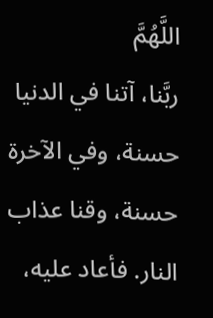اللَّهُمَّ
ربَّنا، آتنا في الدنيا حسنة، وفي الآخرة حسنة، وقنا عذاب النار. فأعاد عليه،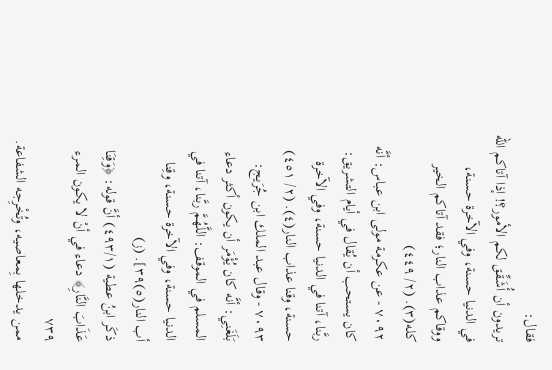فقال:
تريدون أن أُشَقِّق لكم الأمور؟! إذا آتاكم الله في الدنيا حسنة، وفي الآخرة حسنة،
ووقاكم عذاب النار؛ فقد آتاكم الخير كله(٣). (٢/ ٤٤٩)
٧٠٩٢ - عن عكرمة مولى ابن عباس: أنَّه كان يستحب أن يُقال في أيام التشريق:
ربَّنا، آتنا في الدنيا حسنة، وفي الآخرة حسنة، وقنا عذاب النار(٤). (٢/ ٤٥١)
٧٠٩٣ - وقال عبد الملك ابن جُرَيج: بَلَغَنِي: أنَّه كان يُؤْمَر أن يكون أكثر دعاء
المسلم في الموقف: اللَّهُمَّ ربَّنا، آتنا في الدنيا حسنة، وفي الآخرة حسنة، وقِنا
أب النار(٥)٣٩]. (ز)
ذكَر ابنُ عطية (٤٩٣/١) أنَّ قوله: ﴿وَقِنَا عَذَابَ النَّارِ﴾ دعاء في أنْ لا يكون المرء
٧٣٩
ممن يدخلها بِمعاصيه، وتُخْرِجه الشفاعة.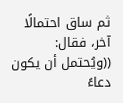ثم ساق احتمالًا آخر، فقال: ((ويُحتمل أن يكون
دعاءً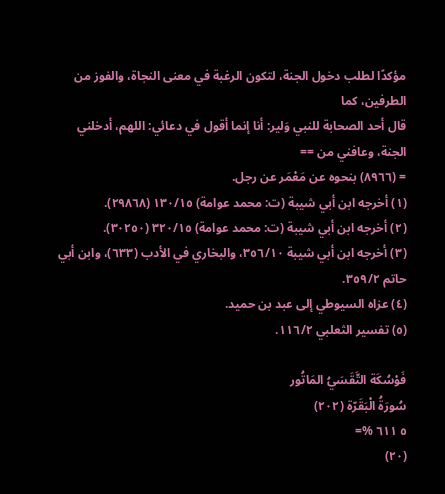مؤكدًا لطلب دخول الجنة، لتكون الرغبة في معنى النجاة، والفوز من الطرفين، كما
قال أحد الصحابة للنبي وَلير: أنا إنما أقول في دعائي: اللهم، أدخلني الجنة، وعافني من ==
= (٨٩٦٦) بنحوه عن مَعْمَر عن رجل.
(١) أخرجه ابن أبي شيبة (ت: محمد عوامة) ١٣٠/١٥ (٢٩٨٦٨).
(٢) أخرجه ابن أبي شيبة (ت: محمد عوامة) ٣٢٠/١٥ (٣٠٢٥٠).
(٣) أخرجه ابن أبي شيبة ٣٥٦/١٠، والبخاري في الأدب (٦٣٣)، وابن أبي حاتم ٣٥٩/٢.
(٤) عزاه السيوطي إلى عبد بن حميد.
(٥) تفسير الثعلبي ١١٦/٢.

فَوْسُكَة التَّقَسَيُ المَاتُور
سُورَةُ الْبَقَرّة (٢٠٢)
٥ ٦١١ %=
(٢٠)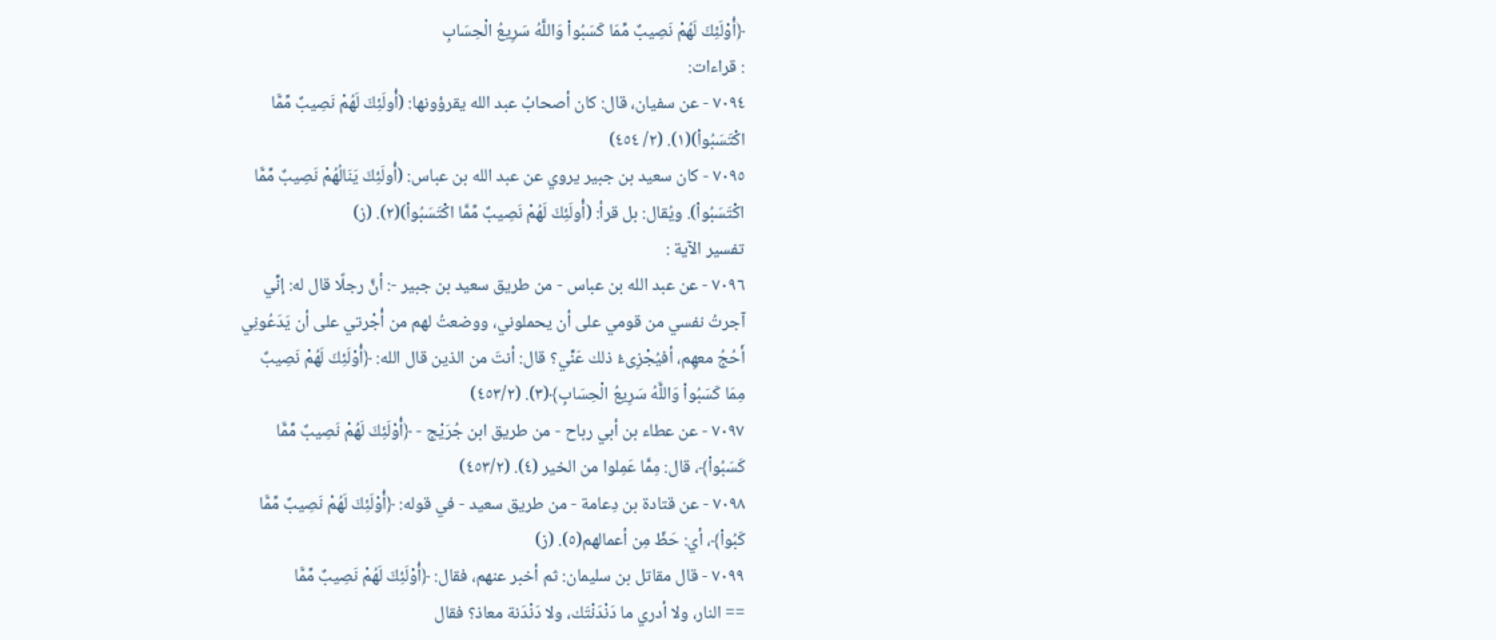﴿أُوْلَئِكَ لَهُمْ نَصِيبٌ مِّمَا كَسَبُواْ وَاللَّهُ سَرِيعُ الْحِسَابِ
: قراءات:
٧٠٩٤ - عن سفيان، قال: كان أصحابُ عبد الله يقرؤونها: (أُولَئِكَ لَهُمْ نَصِيبٌ مِّمَّا
اكْتَسَبُواْ)(١). (٢/ ٤٥٤)
٧٠٩٥ - كان سعيد بن جبير يروي عن عبد الله بن عباس: (أُولَئِكَ يَنَالُهُمْ نَصِيبٌ مِّمَّا
اكْتَسَبُواْ). ويُقال: بل قرأ: (أُولَئِكَ لَهُمْ نَصِيبٌ مِّمَّا اكْتَسَبُواْ)(٢). (ز)
تفسير الآية :
٧٠٩٦ - عن عبد الله بن عباس - من طريق سعيد بن جبير -: أنَّ رجلًا قال له: إنِّي
آجرتُ نفسي من قومي على أن يحملوني، ووضعتُ لهم من أُجْرتي على أن يَدَعُونِي
أَحُجُ معهِم، أفيُجْزِىءُ ذلك عَنِّي؟ قال: أنتَ من الذين قال الله: ﴿أُوْلَئِكَ لَهُمْ نَصِيبٌ
مِمَا كَسَبُواْ وَاللَّهُ سَرِيعُ الْحِسَابِ﴾(٣). (٤٥٣/٢)
٧٠٩٧ - عن عطاء بن أبي رباح - من طريق ابن جُرَيْج - ﴿أُوْلَئِكَ لَهُمْ نَصِيبٌ مِّمَّا
كَسَبُواْ﴾، قال: مِمَّا عَمِلوا من الخير (٤). (٤٥٣/٢)
٧٠٩٨ - عن قتادة بن دِعامة - من طريق سعيد - في قوله: ﴿أُوْلَئِكَ لَهُمْ نَصِيبٌ مِّمَّا
كَبُواْ﴾، أي: حَظّ مِن أعمالهم(٥). (ز)
٧٠٩٩ - قال مقاتل بن سليمان: ثم أخبر عنهم، فقال: ﴿أُوْلَئِكَ لَهُمْ نَصِيبٌ مِّمَّا
== النار، ولا أدري ما دَنْدَنْتَك، ولا دَنْدَنة معاذ؟ فقال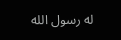له رسول الله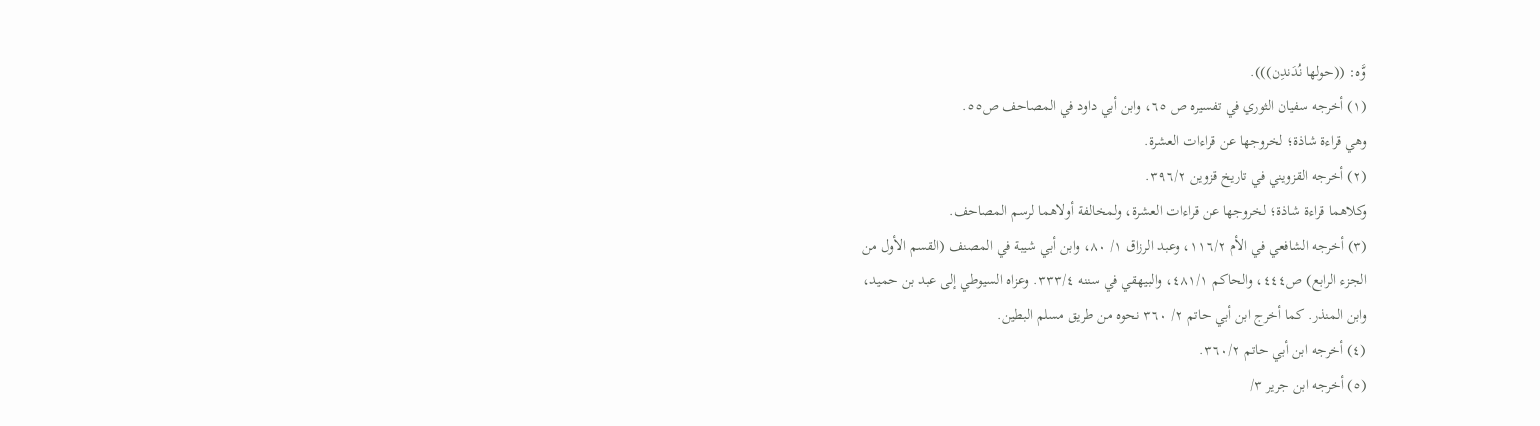وَّه: ((حولها نُدَندِن))).
(١) أخرجه سفيان الثوري في تفسيره ص ٦٥، وابن أبي داود في المصاحف ص٥٥.
وهي قراءة شاذة؛ لخروجها عن قراءات العشرة.
(٢) أخرجه القزويني في تاريخ قزوين ٣٩٦/٢.
وكلاهما قراءة شاذة؛ لخروجها عن قراءات العشرة، ولمخالفة أولاهما لرسم المصاحف.
(٣) أخرجه الشافعي في الأم ١١٦/٢، وعبد الرزاق ١/ ٨٠، وابن أبي شيبة في المصنف (القسم الأول من
الجزء الرابع) ص٤٤٤، والحاكم ٤٨١/١، والبيهقي في سننه ٣٣٣/٤. وعزاه السيوطي إلى عبد بن حميد،
وابن المنذر. كما أخرج ابن أبي حاتم ٢/ ٣٦٠ نحوه من طريق مسلم البطين.
(٤) أخرجه ابن أبي حاتم ٣٦٠/٢.
(٥) أخرجه ابن جرير ٣/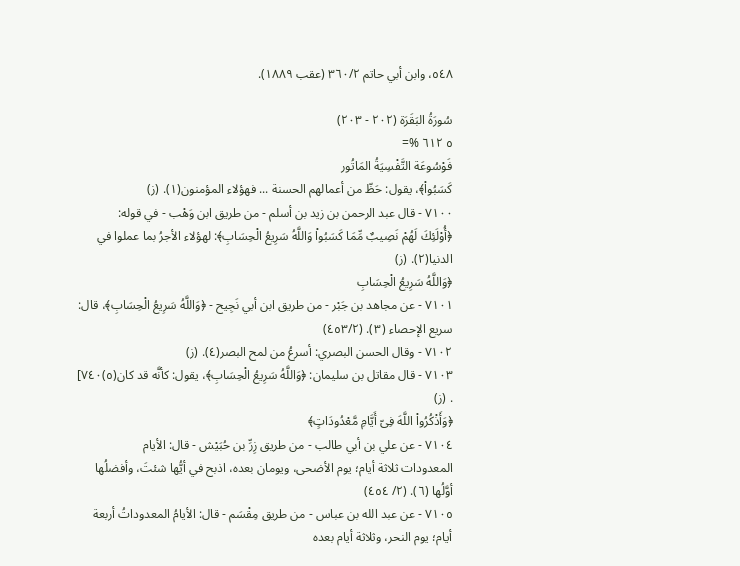٥٤٨، وابن أبي حاتم ٣٦٠/٢ (عقب ١٨٨٩).

سُورَةُ البَقَرَة (٢٠٢ - ٢٠٣)
٥ ٦١٢ %=
فَوْسُوعَة التَّفْسِيَةُ المَاتُور
كَسَبُواْ﴾، يقول: حَظّ من أعمالهم الحسنة ... فهؤلاء المؤمنون(١). (ز)
٧١٠٠ - قال عبد الرحمن بن زيد بن أسلم - من طريق ابن وَهْب - في قوله:
﴿أُوْلَئِكَ لَهُمْ نَصِيبٌ مِّمَا كَسَبُواْ وَاللَّهُ سَرِيعُ الْحِسَابِ﴾: لهؤلاء الأجرُ بما عملوا في
الدنيا(٢). (ز)
﴿وَاللَّهُ سَرِيعُ الْحِسَابِ
٧١٠١ - عن مجاهد بن جَبْر - من طريق ابن أبي نَجِيح - ﴿وَاللَّهُ سَرِيعُ الْحِسَابِ﴾، قال:
سريع الإحصاء (٣). (٤٥٣/٢)
٧١٠٢ - وقال الحسن البصري: أسرعُ من لمح البصر(٤). (ز)
٧١٠٣ - قال مقاتل بن سليمان: ﴿وَاللَّهُ سَرِيعُ الْحِسَابِ﴾، يقول: كأنَّه قد كان(٥)٧٤٠]
. (ز)
﴿وَأَذْكُرُواْ اللَّهَ فِىّ أَيَّامِ مَّعْدُودَاتٍ﴾
٧١٠٤ - عن علي بن أبي طالب - من طريق زِرِّ بن حُبَيْش - قال: الأيام
المعدودات ثلاثة أيام؛ يوم الأضحى، ويومان بعده، اذبح في أيُّها شئتَ، وأفضلُها
أوَّلُها (٦). (٢/ ٤٥٤)
٧١٠٥ - عن عبد الله بن عباس - من طريق مِقْسَم - قال: الأيامُ المعدوداتُ أربعة
أيام؛ يوم النحر، وثلاثة أيام بعده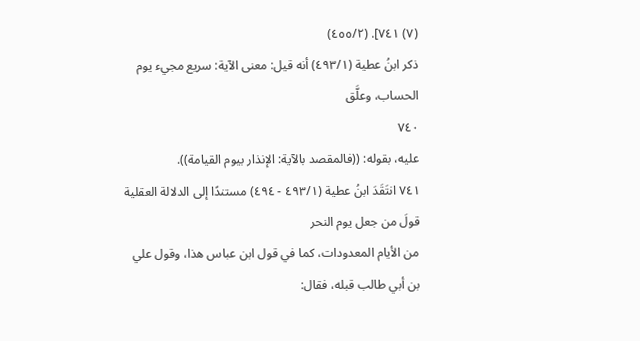(٧) ٧٤١]. (٤٥٥/٢)
ذكر ابنُ عطية (٤٩٣/١) أنه قيل: معنى الآية: سريع مجيء يوم الحساب، وعلَّق
٧٤٠
عليه، بقوله: ((فالمقصد بالآية: الإنذار بيوم القيامة)).
٧٤١ انتَقَدَ ابنُ عطية (٤٩٣/١ - ٤٩٤) مستندًا إلى الدلالة العقلية قولَ من جعل يوم النحر
من الأيام المعدودات، كما في قول ابن عباس هذا، وقول علي بن أبي طالب قبله، فقال: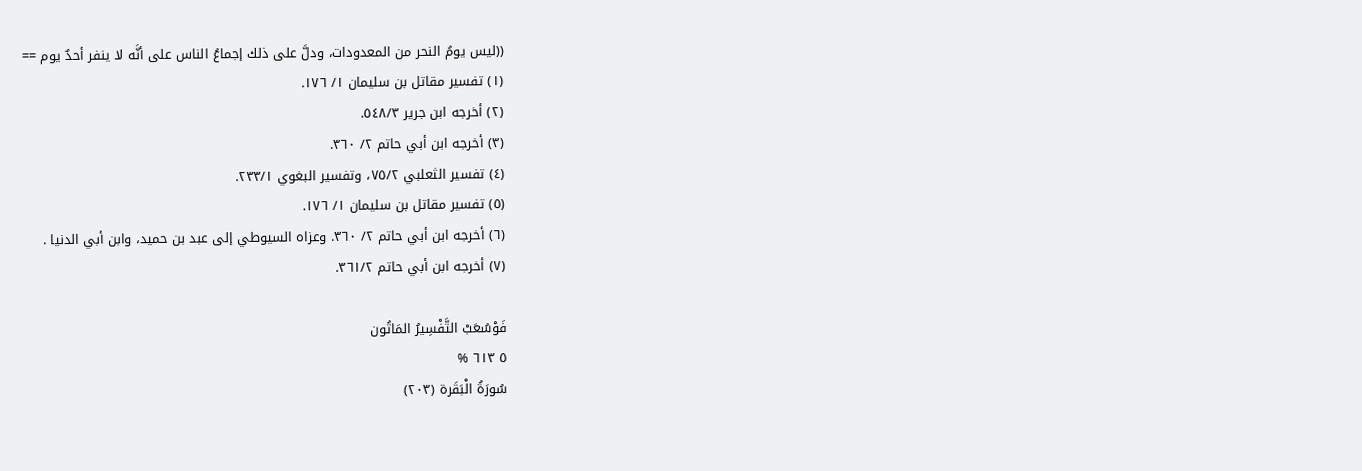((ليس يومُ النحر من المعدودات، ودلَّ على ذلك إجماعُ الناس على أنَّه لا ينفر أحدٌ يوم ==
(١) تفسير مقاتل بن سليمان ١/ ١٧٦.
(٢) أخرجه ابن جرير ٥٤٨/٣.
(٣) أخرجه ابن أبي حاتم ٢/ ٣٦٠.
(٤) تفسير الثعلبي ٧٥/٢، وتفسير البغوي ٢٣٣/١.
(٥) تفسير مقاتل بن سليمان ١/ ١٧٦.
(٦) أخرجه ابن أبي حاتم ٢/ ٣٦٠. وعزاه السيوطي إلى عبد بن حميد، وابن أبي الدنيا .
(٧) أخرجه ابن أبي حاتم ٣٦١/٢.

فَوْسُعَبْ التَّفْسِيرُ المَاتُون
٥ ٦١٣ %
سُورَةُ الْبَقَرة (٢٠٣)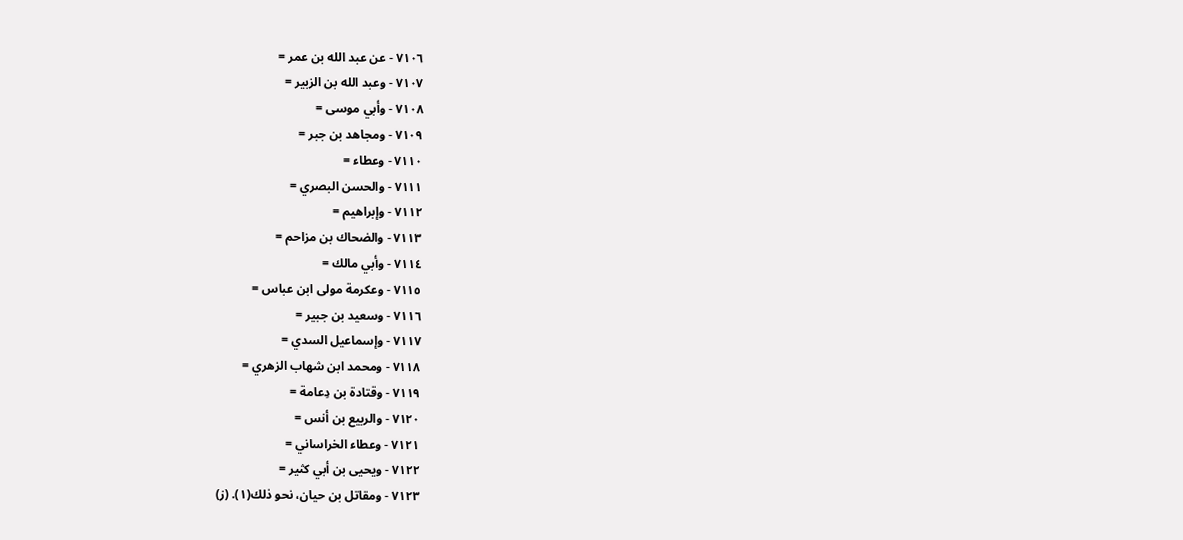٧١٠٦ - عن عبد الله بن عمر =
٧١٠٧ - وعبد الله بن الزبير =
٧١٠٨ - وأبي موسى =
٧١٠٩ - ومجاهد بن جبر =
٧١١٠ - وعطاء =
٧١١١ - والحسن البصري =
٧١١٢ - وإبراهيم =
٧١١٣ - والضحاك بن مزاحم =
٧١١٤ - وأبي مالك =
٧١١٥ - وعكرمة مولى ابن عباس =
٧١١٦ - وسعيد بن جبير =
٧١١٧ - وإسماعيل السدي =
٧١١٨ - ومحمد ابن شهاب الزهري =
٧١١٩ - وقتادة بن دِعامة =
٧١٢٠ - والربيع بن أنس =
٧١٢١ - وعطاء الخراساني =
٧١٢٢ - ويحيى بن أبي كثير =
٧١٢٣ - ومقاتل بن حيان، نحو ذلك(١). (ز)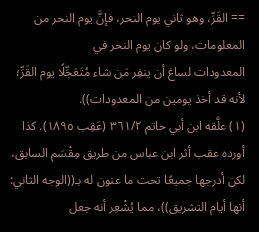== القَرِّ، وهو ثاني يوم النحر، فإنَّ يوم النحر من المعلومات، ولو كان يوم النحر في
المعدودات لساغ أن ينفِر مَن شاء مُتَعَجِّلًا يوم القَرِّ؛ لأنه قد أخذ يومين من المعدودات)).
(١) علَّقه ابن أبي حاتم ٣٦١/٢ (عَقِب ١٨٩٥). كذا أورده عقب أثر ابن عباس من طريق مِقْسَم السابق،
لكن أدرجها جميعًا تحت ما عنون له بـ((الوجه الثاني: أنها أيام التشريق))، مما يُشْعِر أنه جعل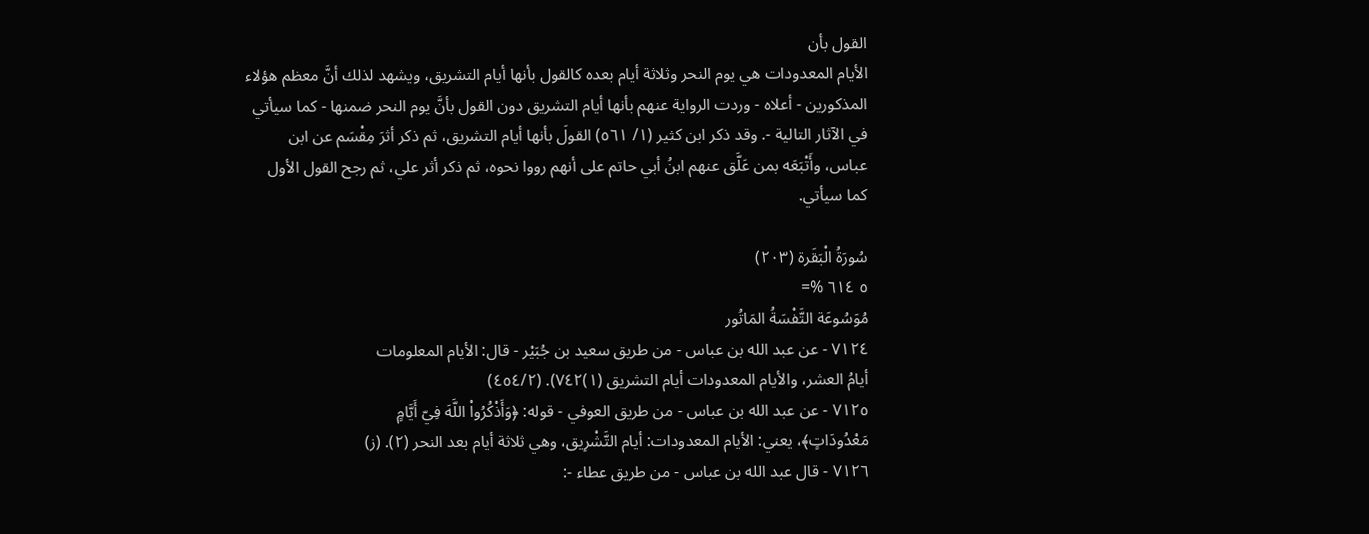القول بأن
الأيام المعدودات هي يوم النحر وثلاثة أيام بعده كالقول بأنها أيام التشريق، ويشهد لذلك أنَّ معظم هؤلاء
المذكورين - أعلاه - وردت الرواية عنهم بأنها أيام التشريق دون القول بأنَّ يوم النحر ضمنها - كما سيأتي
في الآثار التالية -. وقد ذكر ابن كثير (١/ ٥٦١) القولَ بأنها أيام التشريق، ثم ذكر أثرَ مِقْسَم عن ابن
عباس، وأَتْبَعَه بمن عَلَّق عنهم ابنُ أبي حاتم على أنهم رووا نحوه، ثم ذكر أثر علي، ثم رجح القول الأول
كما سيأتي.

سُورَةُ الْبَقَرة (٢٠٣)
٥ ٦١٤ %=
مُوَسُوعَة التَّفْسَةُ المَاتُور
٧١٢٤ - عن عبد الله بن عباس - من طريق سعيد بن جُبَيْر - قال: الأيام المعلومات
أيامُ العشر، والأيام المعدودات أيام التشريق (١)٧٤٢). (٤٥٤/٢)
٧١٢٥ - عن عبد الله بن عباس - من طريق العوفي - قوله: ﴿وَأَذْكُرُواْ اللَّهَ فِيّ أَيَّامٍ
مَعْدُودَاتٍ﴾، يعني: الأيام المعدودات: أيام التَّشْرِيق، وهي ثلاثة أيام بعد النحر (٢). (ز)
٧١٢٦ - قال عبد الله بن عباس - من طريق عطاء -: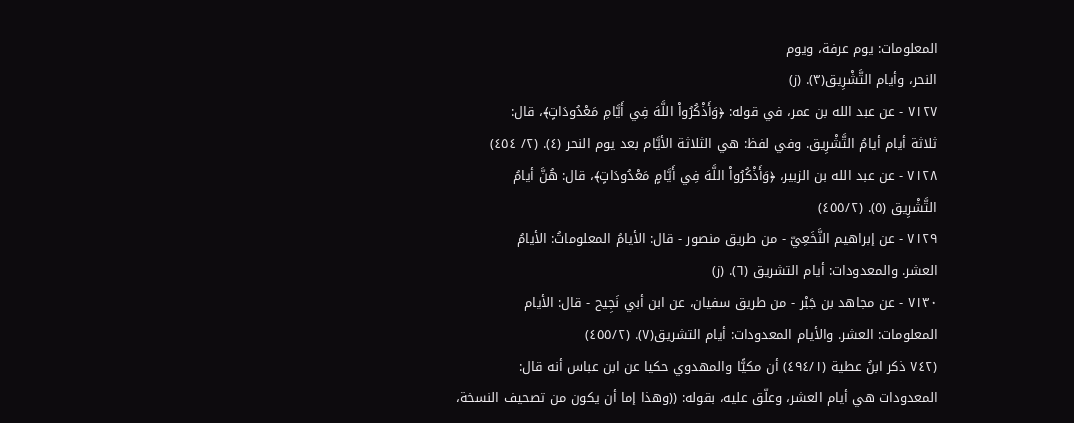المعلومات: يوم عرفة، ويوم
النحر، وأيام التَّشْرِيق(٣). (ز)
٧١٢٧ - عن عبد الله بن عمر، في قوله: ﴿وَأَذْكُرُواْ اللَّهَ فِي أَيَّامِ مَعْدُودَاتٍ﴾، قال:
ثلاثة أيام أيامُ التَّشْرِيق. وفي لفظ: هي الثلاثة الأيَّام بعد يوم النحر (٤). (٢/ ٤٥٤)
٧١٢٨ - عن عبد الله بن الزبير، ﴿وَأَذْكُرُواْ اللَّهَ فِي أَيَّامٍ مَعْدُودَاتٍ﴾، قال: هُنَّ أيامُ
التَّشْرِيق (٥). (٤٥٥/٢)
٧١٢٩ - عن إبراهيم النَّخَعِيّ - من طريق منصور - قال: الأيامُ المعلوماتُ: الأيامُ
العشر. والمعدودات: أيام التشريق (٦). (ز)
٧١٣٠ - عن مجاهد بن جَبْر - من طريق سفيان، عن ابن أبي نَجِيح - قال: الأيام
المعلومات: العشر. والأيام المعدودات: أيام التشريق(٧). (٤٥٥/٢)
(٧٤٢ ذكر ابنُ عطية (٤٩٤/١) أن مكيًّا والمهدوي حكيا عن ابن عباس أنه قال:
المعدودات هي أيام العشر، وعلّق عليه، بقوله: ((وهذا إما أن يكون من تصحيف النسخة،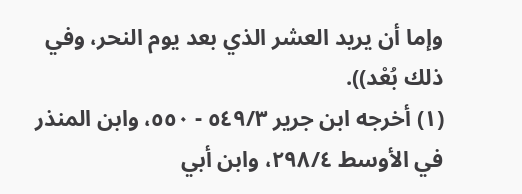وإما أن يريد العشر الذي بعد يوم النحر، وفي ذلك بُعْد)).
(١) أخرجه ابن جرير ٥٤٩/٣ - ٥٥٠، وابن المنذر في الأوسط ٢٩٨/٤، وابن أبي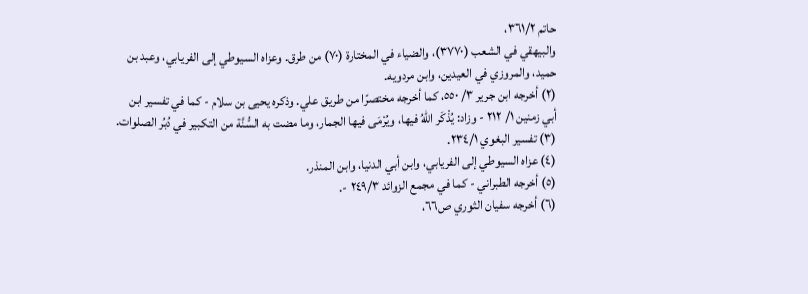حاتم ٣٦١/٢،
والبيهقي في الشعب (٣٧٧٠)، والضياء في المختارة (٧٠) من طرق. وعزاه السيوطي إلى الفريابي، وعبد بن
حميد، والمروزي في العيدين، وابن مردويه.
(٢) أخرجه ابن جرير ٣/ ٥٥٠، كما أخرجه مختصرًا من طريق علي. وذكره يحيى بن سلام - كما في تفسير ابن
أبي زمنين ١/ ٢١٢ - وزاد: يُذْكَر اللهُ فيها، ويُرْمَى فيها الجمار، وما مضت به السُّنَّة من التكبير في دُبُر الصلوات.
(٣) تفسير البغوي ٢٣٤/١.
(٤) عزاه السيوطي إلى الفريابي، وابن أبي الدنيا، وابن المنذر.
(٥) أخرجه الطبراني - كما في مجمع الزوائد ٢٤٩/٣ -.
(٦) أخرجه سفيان الثوري ص٦٦،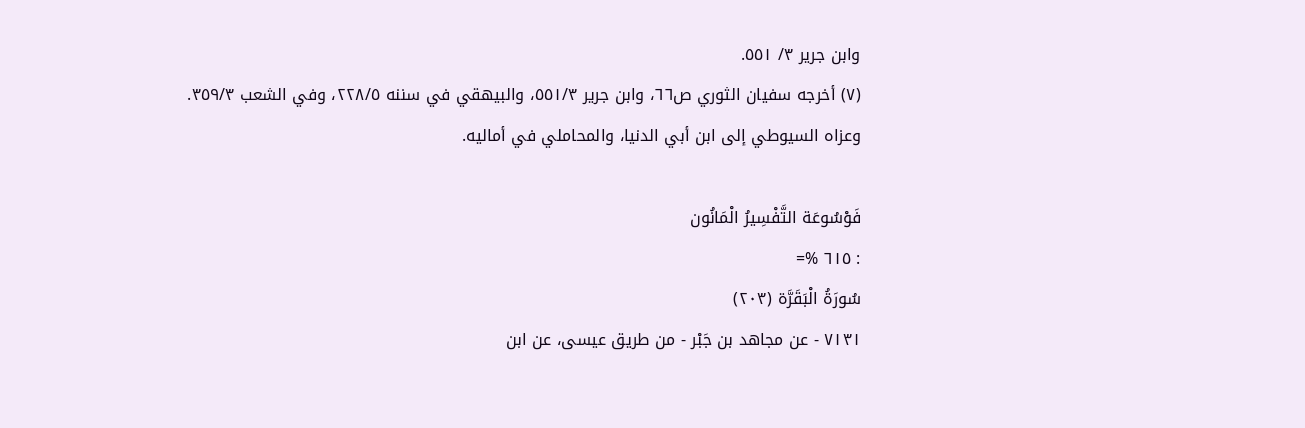وابن جرير ٣/ ٥٥١.
(٧) أخرجه سفيان الثوري ص٦٦، وابن جرير ٥٥١/٣، والبيهقي في سننه ٢٢٨/٥، وفي الشعب ٣٥٩/٣.
وعزاه السيوطي إلى ابن أبي الدنيا، والمحاملي في أماليه.

فَوْسُوعَة التَّفْسِيرُ الْمَانُون
: ٦١٥ %=
سُورَةُ الْبَقَرَّة (٢٠٣)
٧١٣١ - عن مجاهد بن جَبْر - من طريق عيسى، عن ابن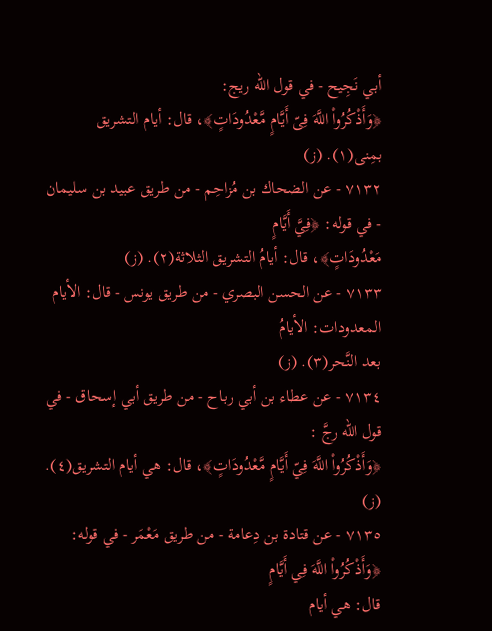أبي نَجِيح - في قول الله ريج:
﴿وَأَذْكُرُواْ اللَّهَ فِىّ أَيَّامٍ مَّعْدُودَاتٍ﴾، قال: أيام التشريق بمِنى(١). (ز)
٧١٣٢ - عن الضحاك بن مُزاحِم - من طريق عبيد بن سليمان - في قوله: ﴿فِيَّ أَيَّامٍ
مَعْدُودَاتٍ﴾، قال: أيامُ التشريق الثلاثة(٢). (ز)
٧١٣٣ - عن الحسن البصري - من طريق يونس - قال: الأيام المعدودات: الأيامُ
بعد النَّحر(٣). (ز)
٧١٣٤ - عن عطاء بن أبي رباح - من طريق أبي إسحاق - في قول الله رجَّ :
﴿وَأَذْكُرُواْ اللَّهَ فِيّ أَيَّامٍ مَّعْدُودَاتٍ﴾، قال: هي أيام التشريق(٤). (ز)
٧١٣٥ - عن قتادة بن دِعامة - من طريق مَعْمَر - في قوله: ﴿وَأَذْكُرُواْ اللَّهَ فِي أَيَّامٍ
قال: هي أيام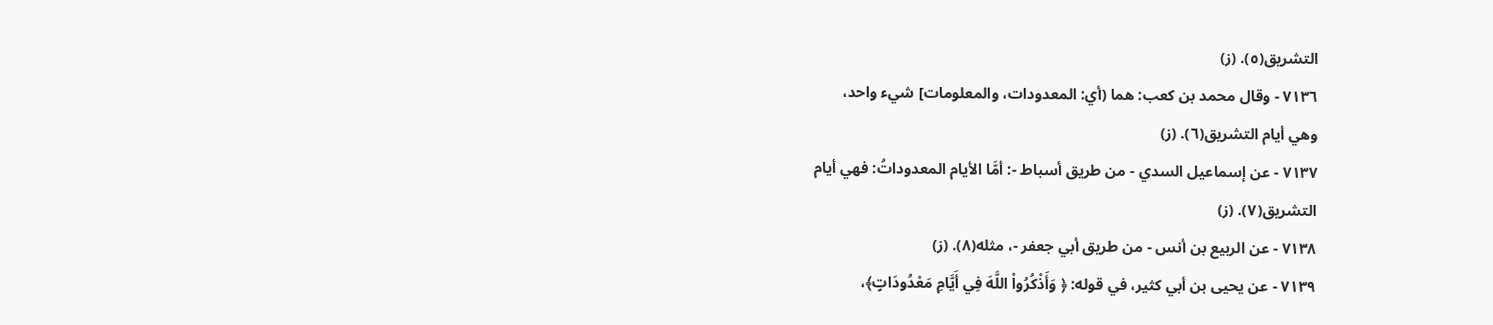التشريق(٥). (ز)
٧١٣٦ - وقال محمد بن كعب: هما (أي: المعدودات، والمعلومات] شيء واحد،
وهي أيام التشريق(٦). (ز)
٧١٣٧ - عن إسماعيل السدي - من طريق أسباط -: أمَّا الأيام المعدوداتُ: فهي أيام
التشريق(٧). (ز)
٧١٣٨ - عن الربيع بن أنس - من طريق أبي جعفر -، مثله(٨). (ز)
٧١٣٩ - عن يحيى بن أبي كثير، في قوله: ﴿ وَأَذْكُرُواْ اللَّهَ فِي أَيَّامِ مَعْدُودَاتٍ﴾،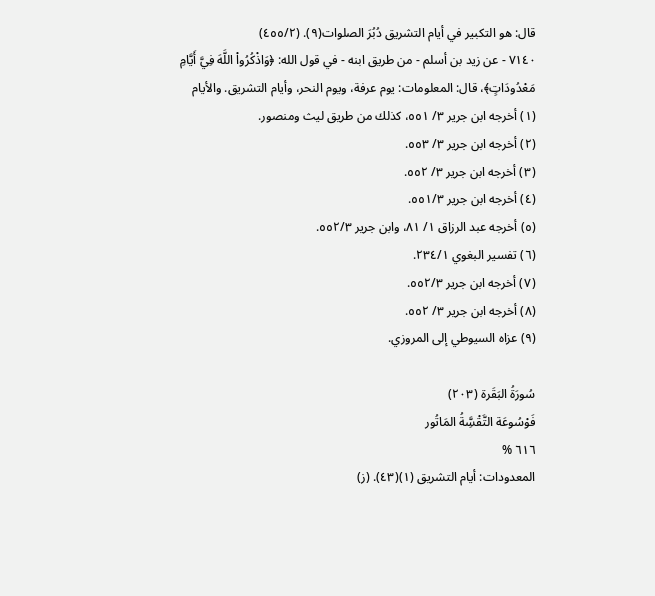قال: هو التكبير في أيام التشريق دُبُرَ الصلوات(٩). (٤٥٥/٢)
٧١٤٠ - عن زيد بن أسلم - من طريق ابنه - في قول الله: ﴿وَاذْكُرُواْ اللَّهَ فِيَّ أَيَّامِ
مَعْدُودَاتٍ﴾، قال: المعلومات: يوم عرفة، ويوم النحر، وأيام التشريق. والأيام
(١) أخرجه ابن جرير ٣/ ٥٥١، كذلك من طريق ليث ومنصور.
(٢) أخرجه ابن جرير ٣/ ٥٥٣.
(٣) أخرجه ابن جرير ٣/ ٥٥٢.
(٤) أخرجه ابن جرير ٥٥١/٣.
(٥) أخرجه عبد الرزاق ١/ ٨١، وابن جرير ٥٥٢/٣.
(٦) تفسير البغوي ٢٣٤/١.
(٧) أخرجه ابن جرير ٥٥٢/٣.
(٨) أخرجه ابن جرير ٣/ ٥٥٢.
(٩) عزاه السيوطي إلى المروزي.

سُورَةُ البَقَرة (٢٠٣)
فَوْسُوعَة التَّقْسَِّةُ المَاتُور
٦١٦ %
المعدودات: أيام التشريق (١)(٤٣). (ز)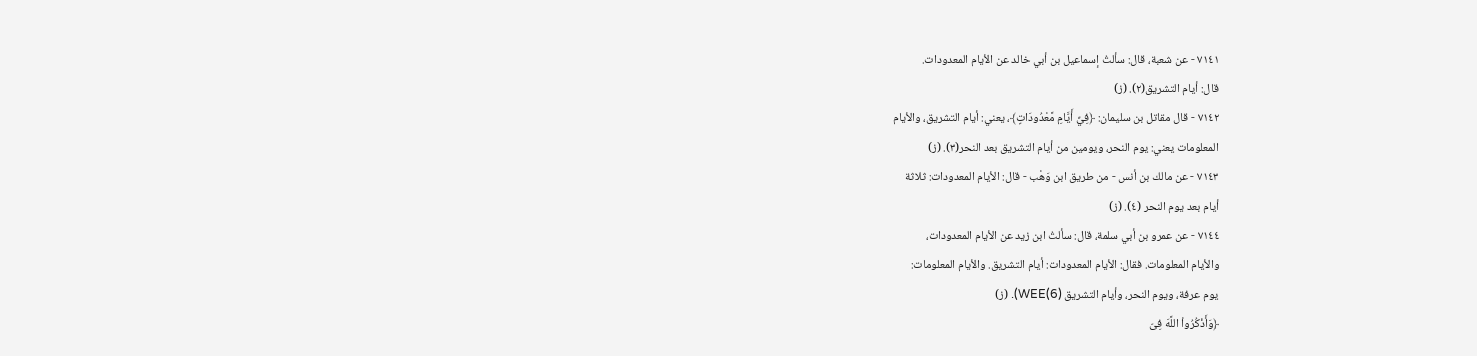٧١٤١ - عن شعبة، قال: سألتُ إسماعيل بن أبي خالد عن الأيام المعدودات.
قال: أيام التشريق(٢). (ز)
٧١٤٢ - قال مقاتل بن سليمان: ﴿فِيِّ أَيَّامِ مَّعْدُودَاتٍ﴾، يعني: أيام التشريق، والأيام
المعلومات يعني: يوم النحر، ويومين من أيام التشريق بعد النحر(٣). (ز)
٧١٤٣ - عن مالك بن أنس - من طريق ابن وَهْب - قال: الأيام المعدودات: ثلاثة
أيام بعد يوم النحر (٤). (ز)
٧١٤٤ - عن عمرو بن أبي سلمة، قال: سألتُ ابن زيد عن الأيام المعدودات،
والأيام المعلومات. فقال: الأيام المعدودات: أيام التشريق. والأيام المعلومات:
يوم عرفة، ويوم النحر، وأيام التشريق (6)WEE). (ز)
﴿وَأَذْكُرُواْ اللَّهَ فِىّ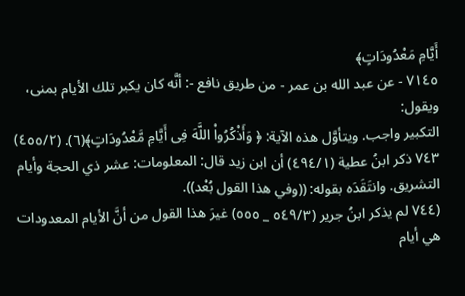أَيَّامِ مَعْدُودَاتٍ﴾
٧١٤٥ - عن عبد الله بن عمر - من طريق نافع -: أنَّه كان يكبر تلك الأيام بمنى، ويقول:
التكبير واجب. ويتأوَّل هذه الآية: ﴿ وَأَذْكُرُواْ اللَّهَ فِى أَيَّامِ مَّعْدُودَاتٍ﴾(٦). (٤٥٥/٢)
٧٤٣ ذكر ابنُ عطية (٤٩٤/١) أن ابن زيد قال: المعلومات: عشر ذي الحجة وأيام
التشريق. وانتَقَدَه بقوله: ((وفي هذا القول بُعْد)).
(٧٤٤ لم يذكر ابنُ جرير (٥٤٩/٣ _ ٥٥٥) غيرَ هذا القول من أنَّ الأيام المعدودات هي أيام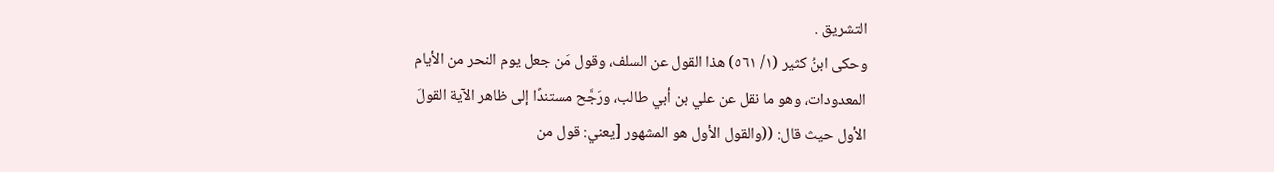التشريق .
وحكى ابنُ كثير (١/ ٥٦١) هذا القول عن السلف، وقول مَن جعل يوم النحر من الأيام
المعدودات، وهو ما نقل عن علي بن أبي طالب، ورَجَّح مستندًا إلى ظاهر الآية القولَ
الأول حيث قال: ((والقول الأول هو المشهور [يعني: قول من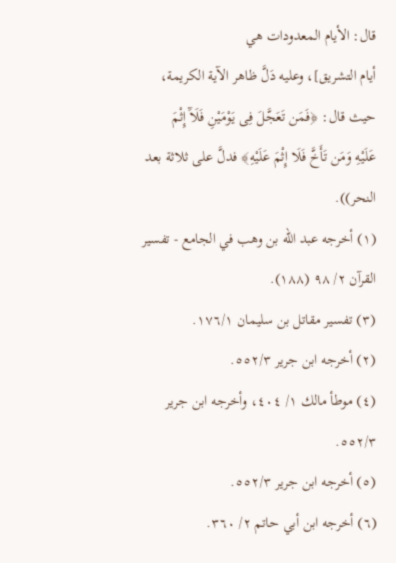قال: الأيام المعدودات هي
أيام التشريق]، وعليه دَلَّ ظاهر الآية الكريمة، حيث قال: ﴿فَمَن تَعَجَّلَ فِى يَوْمَيْنِ فَلَآَ إِثْمَ
عَلَيْهِ وَمَن تَأَخَّ فَلَا إِثْمَ عَلَيْهِ﴾ فدلَّ على ثلاثة بعد النحر)).
(١) أخرجه عبد الله بن وهب في الجامع - تفسير القرآن ٢/ ٩٨ (١٨٨).
(٣) تفسير مقاتل بن سليمان ١٧٦/١.
(٢) أخرجه ابن جرير ٥٥٢/٣.
(٤) موطأ مالك ١/ ٤٠٤، وأخرجه ابن جرير ٥٥٢/٣.
(٥) أخرجه ابن جرير ٥٥٢/٣.
(٦) أخرجه ابن أبي حاتم ٢/ ٣٦٠.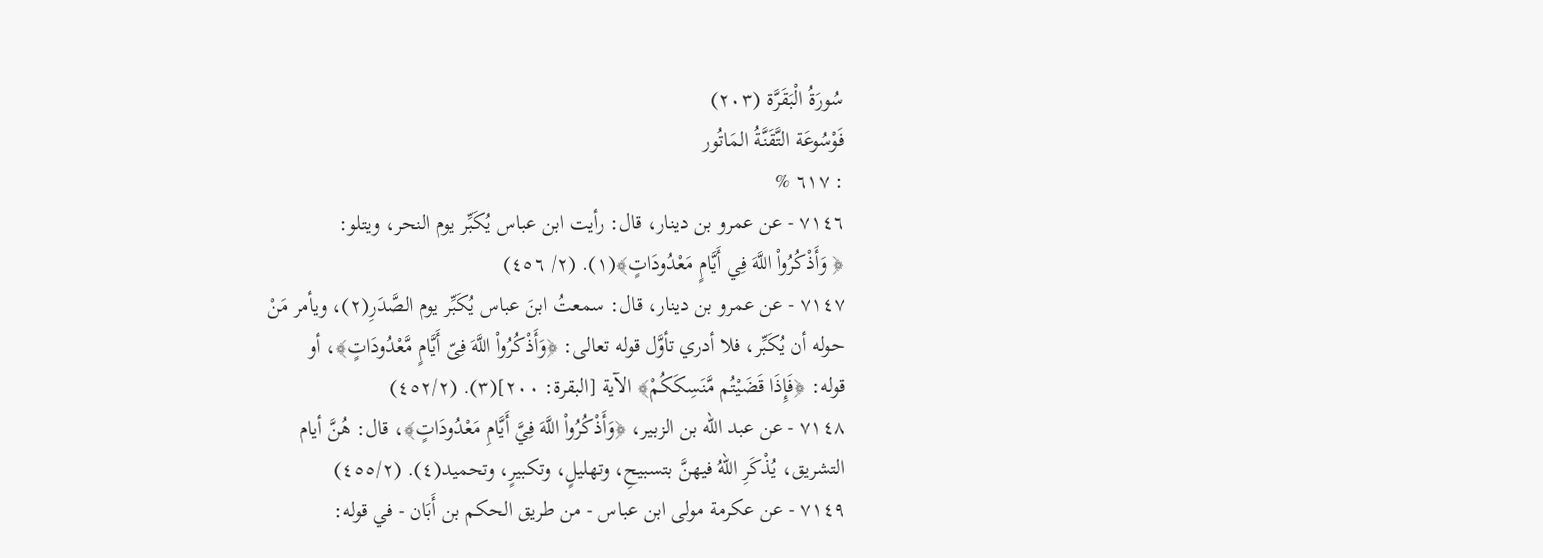سُورَةُ الْبَقَرَّة (٢٠٣)
فَوْسُوعَة التَّقَنَّةُ المَاتُور
: ٦١٧ %
٧١٤٦ - عن عمرو بن دينار، قال: رأيت ابن عباس يُكَبِّر يوم النحر، ويتلو:
﴿ وَأَذْكُرُواْ اللَّهَ فِي أَيَّامٍ مَعْدُودَاتٍ﴾(١). (٢/ ٤٥٦)
٧١٤٧ - عن عمرو بن دينار، قال: سمعتُ ابنَ عباس يُكَبِّر يوم الصَّدَرِ(٢)، ويأمر مَنْ
حوله أن يُكَبِّر، فلا أدري تأوَّل قوله تعالى: ﴿وَأَذْكُرُواْ اللَّهَ فِىّ أَيَّامٍ مَّعْدُودَاتٍ﴾، أو
قوله: ﴿فَإِذَا قَضَيْتُم مَّنَسِكَكُمْ﴾ الآية [البقرة: ٢٠٠](٣). (٤٥٢/٢)
٧١٤٨ - عن عبد الله بن الزبير، ﴿وَأَذْكُرُواْ اللَّهَ فِيَّ أَيَّامِ مَعْدُودَاتٍ﴾، قال: هُنَّ أيام
التشريق، يُذْكَرِ اللهُ فيهنَّ بتسبيحِ، وتهليلٍ، وتكبيرٍ، وتحميد(٤). (٤٥٥/٢)
٧١٤٩ - عن عكرمة مولى ابن عباس - من طريق الحكم بن أَبَان - في قوله: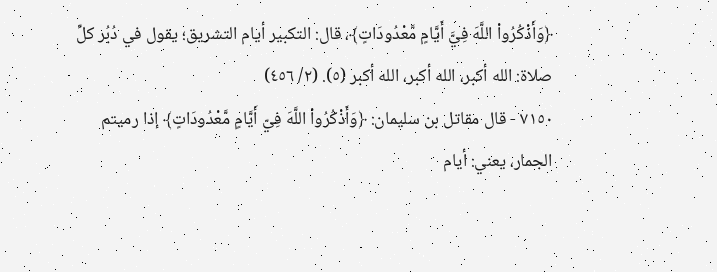﴿وَأَذْكُرُواْ اللَّهَ فِيَّ أَيَّامٍ مَّعْدُودَاتٍ﴾، قال: التكبير أيام التشريق؛ يقول في دُبُر كلِّ
صلاة: الله أكبر، الله أكبر، الله أكبر (٥). (٢/ ٤٥٦)
٧١٥٠ - قال مقاتل بن سليمان: ﴿وَأَذْكُرُواْ اللَّهَ فِيّ أَيَّامٍ مَّعْدُودَاتٍ﴾ إذا رميتم
الجمار، يعني: أيام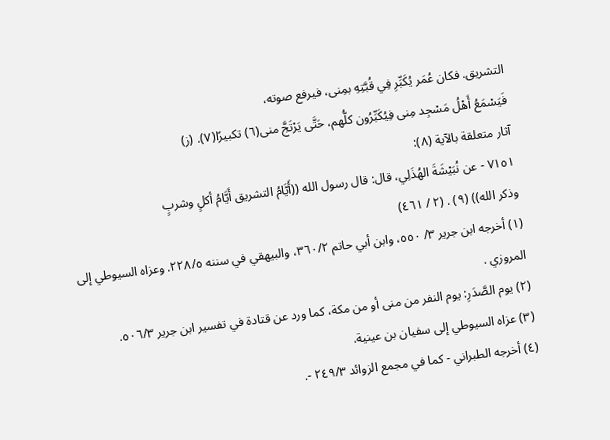التشريق. فكان عُمَر يُكَبِّرِ فِي قُبَّتِهِ بمِنى، فيرفع صوته،
فَيَسْمَعُ أَهْلُ مَسْجِد مِنى فِيُكَبِّرُون كلُّهم، حَتَّى يَرْتَجَّ منى(٦) تكبيرًا(٧). (ز)
آثار متعلقة بالآية (٨):
٧١٥١ - عن نُبَيْشَةَ الهُذَلِي، قال: قال رسول الله ((أَيَّامُ التشريق أَيَّامُ أكلٍ وشربٍ
وذكر الله)) (٩) . (٢ / ٤٦١)
(١) أخرجه ابن جرير ٣/ ٥٥٠، وابن أبي حاتم ٣٦٠/٢، والبيهقي في سننه ٢٢٨/٥. وعزاه السيوطي إلى
المروزي .
(٢) يوم الصَّدَرِ: يوم النفر من منى أو من مكة، كما ورد عن قتادة في تفسير ابن جرير ٥٠٦/٣.
(٣) عزاه السيوطي إلى سفيان بن عينية.
(٤) أخرجه الطبراني - كما في مجمع الزوائد ٢٤٩/٣ -.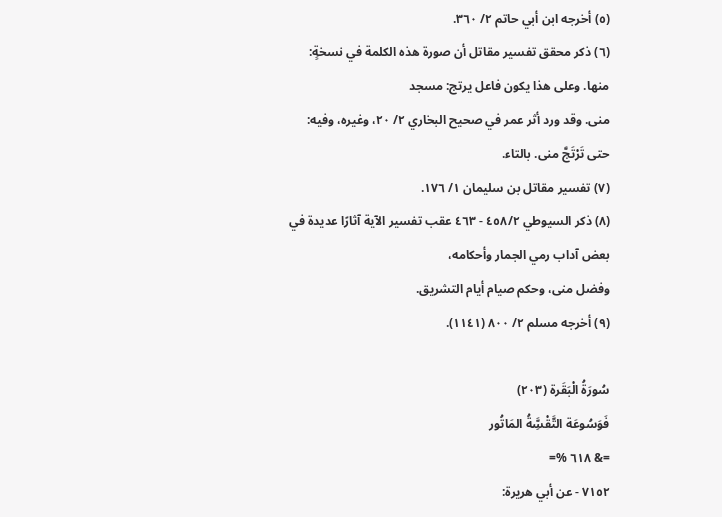(٥) أخرجه ابن أبي حاتم ٢/ ٣٦٠.
(٦) ذكر محقق تفسير مقاتل أن صورة هذه الكلمة في نسخةٍ: منها. وعلى هذا يكون فاعل يرتج: مسجد
منى. وقد ورد أثر عمر في صحيح البخاري ٢/ ٢٠، وغيره، وفيه: حتى تَرْتَجَّ منى. بالتاء.
(٧) تفسير مقاتل بن سليمان ١/ ١٧٦.
(٨) ذكر السيوطي ٤٥٨/٢ - ٤٦٣ عقب تفسير الآية آثارًا عديدة في بعض آداب رمي الجمار وأحكامه،
وفضل منى، وحكم صيام أيام التشريق.
(٩) أخرجه مسلم ٢/ ٨٠٠ (١١٤١).

سُورَةُ الْبَقَرة (٢٠٣)
فَوَسُوعَة التَّقْسَِّةُ المَاتُور
=& ٦١٨ %=
٧١٥٢ - عن أبي هريرة: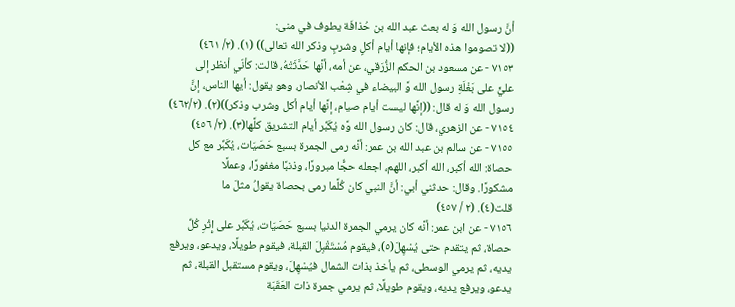أنَّ رسول الله وَ له بعث عبد الله بن حُذافَة يطوف في منى:
((لا تصوموا هذه الأيام؛ فإنها أيام أكلٍ وشربٍ وذكر الله تعالى)) (١). (٢/ ٤٦١)
٧١٥٣ - عن مسعود بن الحكم الزُّرَقي، عن أمه، أنَّها حَدَّثَتْهُ، قالت: كأنّي أنظر إلى
عليٍّ على بَغْلَةِ رسول الله وَّ البيضاء في شِعْب الأنصار، وهو يقول: أيها الناس، إنَّ
رسول الله وَ له قال: ((إنَّها ليست أيام صيام، إنَّها أيام أكل وشرب وذكر))(٢). (٤٦٢/٢)
٧١٥٤ - عن الزهري، قال: كان رسول الله وَّه يُكَبِّر أيام التشريق كلَّها(٣). (٢/ ٤٥٦)
٧١٥٥ - عن سالم بن عبد الله بن عمر: أنَّه رمى الجمرة بسبع حَصَيَات، يُكَبِّر مع كل
حصاة: الله أكبر، الله أكبر، اللهم، اجعله حجًّا مبرورًا، وذنبًا مغفورًا، وعملًا
مشكورًا. وقال: حدثني أبي: أنَّ النبي كان كُلَّما رمى بحصاة يقولُ مثلَ ما
قلت(٤). (٢ / ٤٥٧)
٧١٥٦ - عن ابن عمر: أنَّه كان يرمي الجمرة الدنيا بسبع حَصَيَات، يُكَبِّر على إِثْرِ كُلِّ
حصاة، ثم يتقدم حتى يُسْهِلَ(٥)، فيقوم مُسْتَقْبِلَ القبلة، فيقوم طويلًا، ويدعو، ويرفع
يديه، ثم يرمي الوسطى، ثم يأخذ بذات الشمال فيُسْهِلَ، ويقوم مستقبل القبلة، ثم
يدعو، ويرفع يديه، ويقوم طويلًا، ثم يرمي جمرة ذات العَقَبَة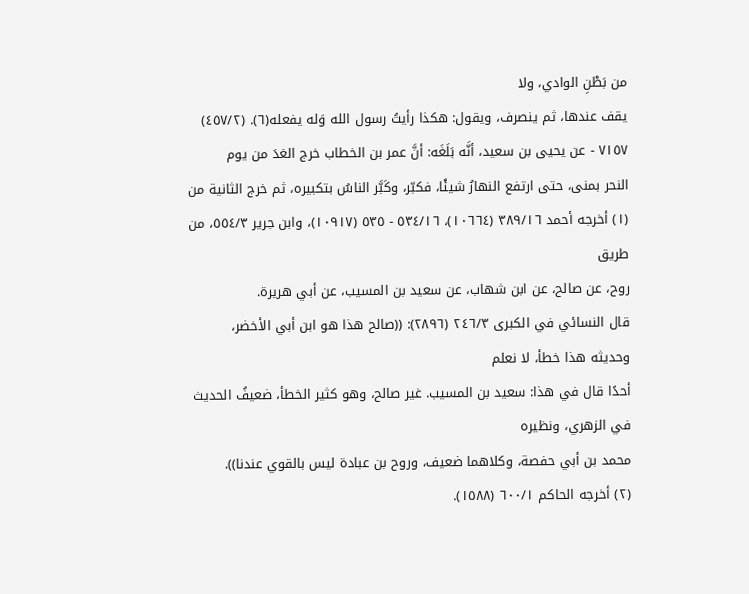من بَطْنِ الوادي، ولا
يقف عندها، ثم ينصرف، ويقول: هكذا رأيتُ رسول الله وَله يفعله(٦). (٤٥٧/٢)
٧١٥٧ - عن يحيى بن سعيد، أنَّه بَلَغَه: أنَّ عمر بن الخطاب خرج الغدَ من يوم
النحر بمنى، حتى ارتفع النهارُ شيئًا، فكبّر، وكَبَّر الناسُ بتكبيره، ثم خرج الثانية من
(١) أخرجه أحمد ٣٨٩/١٦ (١٠٦٦٤)، ٥٣٤/١٦ - ٥٣٥ (١٠٩١٧)، وابن جرير ٥٥٤/٣، من طريق
روح، عن صالح، عن ابن شهاب، عن سعيد بن المسيب، عن أبي هريرة.
قال النسائي في الكبرى ٢٤٦/٣ (٢٨٩٦): ((صالح هذا هو ابن أبي الأخضر، وحديثه هذا خطأ، لا نعلم
أحدًا قال في هذا: سعيد بن المسيب. غير صالح، وهو كثير الخطأ، ضعيفُ الحديث في الزهري، ونظيره
محمد بن أبي حفصة، وكلاهما ضعيف، وروح بن عبادة ليس بالقوي عندنا)).
(٢) أخرجه الحاكم ٦٠٠/١ (١٥٨٨).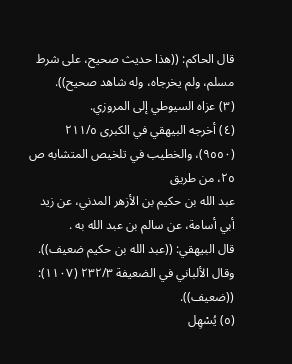قال الحاكم: ((هذا حديث صحيح، على شرط مسلم، ولم يخرجاه، وله شاهد صحيح)).
(٣) عزاه السيوطي إلى المروزي.
(٤) أخرجه البيهقي في الكبرى ٢١١/٥ (٩٥٥٠)، والخطيب في تلخيص المتشابه ص ٢٥، من طريق
عبد الله بن حكيم بن الأزهر المدني، عن زيد أبي أسامة، عن سالم بن عبد الله به .
قال البيهقي: ((عبد الله بن حكيم ضعيف)). وقال الألباني في الضعيفة ٢٣٢/٣ (١١٠٧): ((ضعيف)).
(٥) يُسْهِل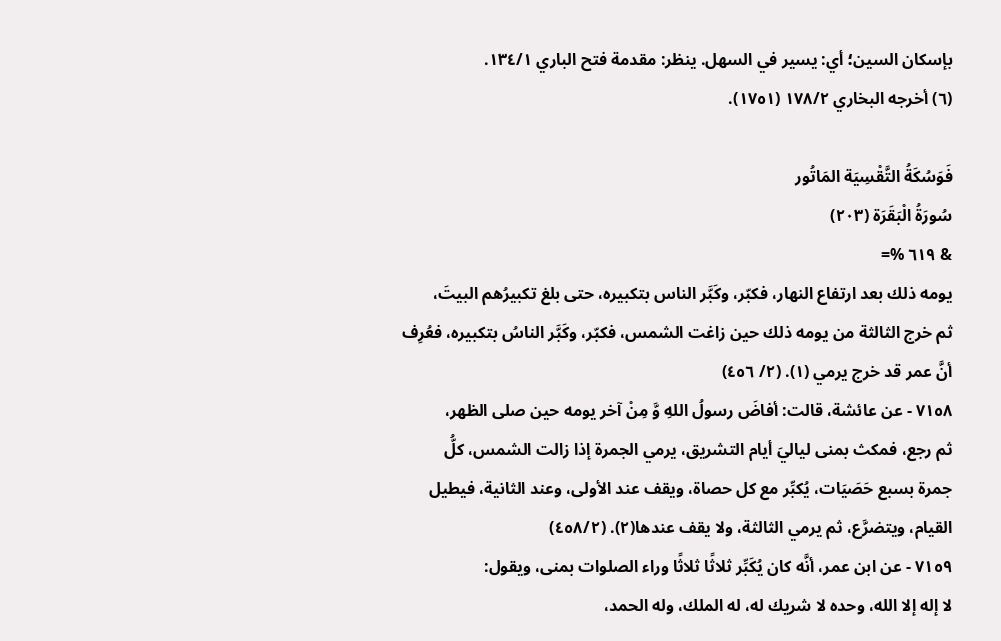بإسكان السين؛ أي: يسير في السهل. ينظر: مقدمة فتح الباري ١٣٤/١.
(٦) أخرجه البخاري ١٧٨/٢ (١٧٥١).

فَوَسُكَةُ التَّقْسِيَة المَاتُور
سُورَةُ الْبَقَرَة (٢٠٣)
& ٦١٩ %=
يومه ذلك بعد ارتفاع النهار، فكبّر، وكَبَّر الناس بتكبيره، حتى بلغ تكبيرُهم البيتَ،
ثم خرج الثالثة من يومه ذلك حين زاغت الشمس، فكبّر، وكَبَّر الناسُ بتكبيره، فعُرِف
أنَّ عمر قد خرج يرمي (١). (٢/ ٤٥٦)
٧١٥٨ - عن عائشة، قالت: أفاضَ رسولُ اللهِ وَّ مِنْ آخر يومه حين صلى الظهر،
ثم رجع، فمكث بمنى لياليَ أيام التشريق، يرمي الجمرة إذا زالت الشمس، كلُّ
جمرة بسبع حَصَيَات، يُكبِّر مع كل حصاة، ويقف عند الأولى، وعند الثانية، فيطيل
القيام، ويتضرَّع، ثم يرمي الثالثة، ولا يقف عندها(٢). (٤٥٨/٢)
٧١٥٩ - عن ابن عمر، أنَّه كان يُكَبِّر ثلاثًا ثلاثًا وراء الصلوات بمنى، ويقول:
لا إله إلا الله، وحده لا شريك له، له الملك، وله الحمد،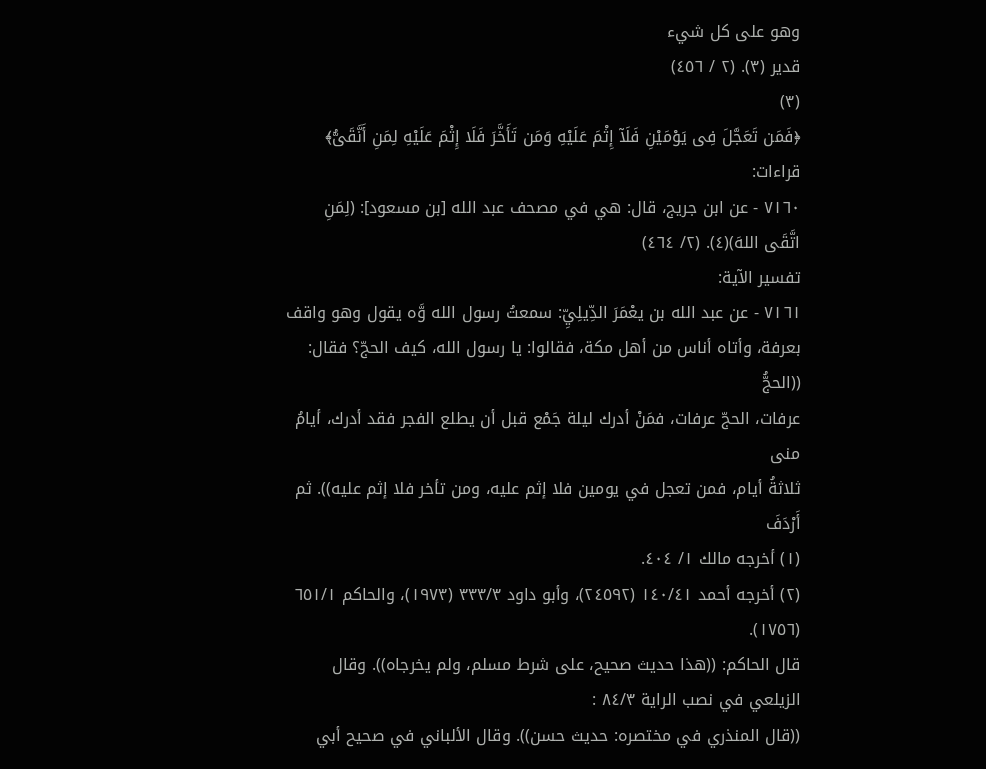وهو على كل شيء
قدير (٣). (٢ / ٤٥٦)
(٣)
﴿فَمَن تَعَجَّلَ فِى يَوْمَيْنِ فَلَآ إِثْمَ عَلَيْهِ وَمَن تَأَخَّرَ فَلَا إِثْمَ عَلَيْهِ لِمَنِ أَنَّقَىُّ﴾
قراءات:
٧١٦٠ - عن ابن جريج، قال: هي في مصحف عبد الله [بن مسعود]: (لِمَنِ
اتَّقَى اللهَ)(٤). (٢/ ٤٦٤)
تفسير الآية:
٧١٦١ - عن عبد الله بن يعْمَرَ الدِّيلِيِّ: سمعتُ رسول الله وَّه يقول وهو واقف
بعرفة، وأتاه أناس من أهل مكة، فقالوا: يا رسول الله، كيف الحجّ؟ فقال: ((الحجُّ
عرفات، الحجّ عرفات، فمَنْ أدرك ليلة جَمْع قبل أن يطلع الفجر فقد أدرك، أيامُ منى
ثلاثةُ أيام، فمن تعجل في يومين فلا إثم عليه، ومن تأخر فلا إثم عليه)). ثم أَرْدَفَ
(١) أخرجه مالك ١/ ٤٠٤.
(٢) أخرجه أحمد ١٤٠/٤١ (٢٤٥٩٢)، وأبو داود ٣٣٣/٣ (١٩٧٣)، والحاكم ٦٥١/١ (١٧٥٦).
قال الحاكم: ((هذا حديث صحيح، على شرط مسلم، ولم يخرجاه)). وقال الزيلعي في نصب الراية ٨٤/٣ :
((قال المنذري في مختصره: حديث حسن)). وقال الألباني في صحيح أبي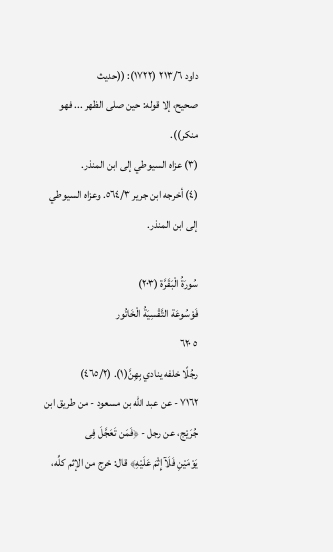داود ٢١٣/٦ (١٧٢٢): ((حديث
صحيح، إلا قوله: حين صلى الظهر ... فهو منكر)).
(٣) عزاه السيوطي إلى ابن المنذر.
(٤) أخرجه ابن جرير ٥٦٤/٣. وعزاه السيوطي إلى ابن المنذر.

سُورَةُ الْبَقَرَّة (٢٠٣)
فَوْسُوعَة التَّقْسِيَةُ الْخَاتُور
٥ ٦٢٠
رجُلًا خلفه ينادي بِهِنَّ(١). (٤٦٥/٢)
٧١٦٢ - عن عبد الله بن مسعود - من طريق ابن جُرَيْج، عن رجل - ﴿فَمَن تَعَجَّلَ فِى
يَوْمَيْنِ فَلَآ إِثْمَ عَلَيْهِ﴾ قال: خرج من الإثم كلِّه،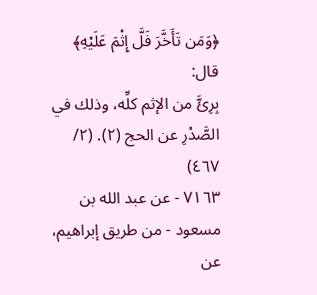﴿وَمَن تَأَخَّرَ فَلَّ إِثْمَ عَلَيْهِ﴾ قال:
بِرِئَّ من الإثم كلِّه، وذلك في الصَّدْرِ عن الحج (٢). (٢/ ٤٦٧)
٧١٦٣ - عن عبد الله بن مسعود - من طريق إبراهيم، عن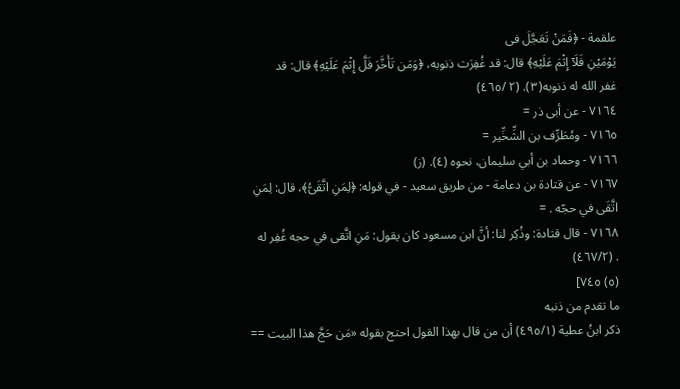علقمة - ﴿فَمَنْ تَعَجَّلَ فى
يَوْمَيْنِ فَلَآ إِثْمَ عَلَيْهِ﴾ قال: قد غُفِرَت ذنوبه، ﴿وَمَن تَأَخَّرَ فَلَّ إِثْمَ عَلَيْهِ﴾ قال: قد
غفر الله له ذنوبه(٣). (٢ /٤٦٥)
٧١٦٤ - عن أبى ذر =
٧١٦٥ - ومُطَرِّف بن الشِّخِّير =
٧١٦٦ - وحماد بن أبي سليمان، نحوه (٤). (ز)
٧١٦٧ - عن قتادة بن دعامة - من طريق سعيد - في قوله: ﴿لِمَنِ اتَّقَىُّ﴾، قال: لِمَنِ
اتَّقَی في حجّه . =
٧١٦٨ - قال قتادة: وذُكِر لنا: أنَّ ابن مسعود كان يقول: مَنِ اتَّقى في حجه غُفِر له
. (٤٦٧/٢)
(٥) ٧٤٥]
ما تقدم من ذنبه
ذكر ابنُ عطية (٤٩٥/١) أن من قال بهذا القول احتج بقوله «مَن حَجَّ هذا البيت ==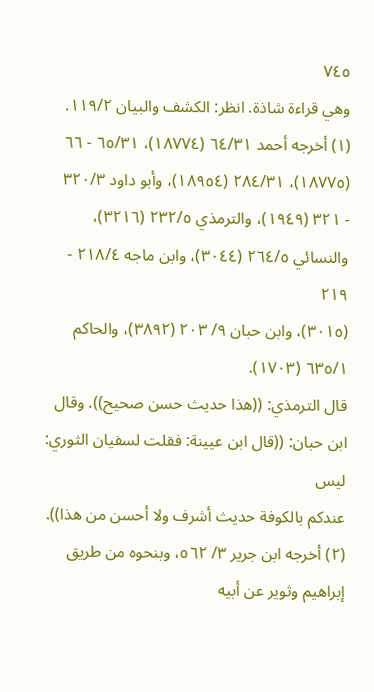٧٤٥
وهي قراءة شاذة. انظر: الكشف والبيان ١١٩/٢.
(١) أخرجه أحمد ٦٤/٣١ (١٨٧٧٤)، ٦٥/٣١ - ٦٦ (١٨٧٧٥)، ٢٨٤/٣١ (١٨٩٥٤)، وأبو داود ٣٢٠/٣
- ٣٢١ (١٩٤٩)، والترمذي ٢٣٢/٥ (٣٢١٦)، والنسائي ٢٦٤/٥ (٣٠٤٤)، وابن ماجه ٢١٨/٤ - ٢١٩
(٣٠١٥)، وابن حبان ٩/ ٢٠٣ (٣٨٩٢)، والحاكم ٦٣٥/١ (١٧٠٣).
قال الترمذي: ((هذا حديث حسن صحيح)). وقال ابن حبان: ((قال ابن عيينة: فقلت لسفيان الثوري: ليس
عندكم بالكوفة حديث أشرف ولا أحسن من هذا)).
(٢) أخرجه ابن جرير ٣/ ٥٦٢، وبنحوه من طريق إبراهيم وثوير عن أبيه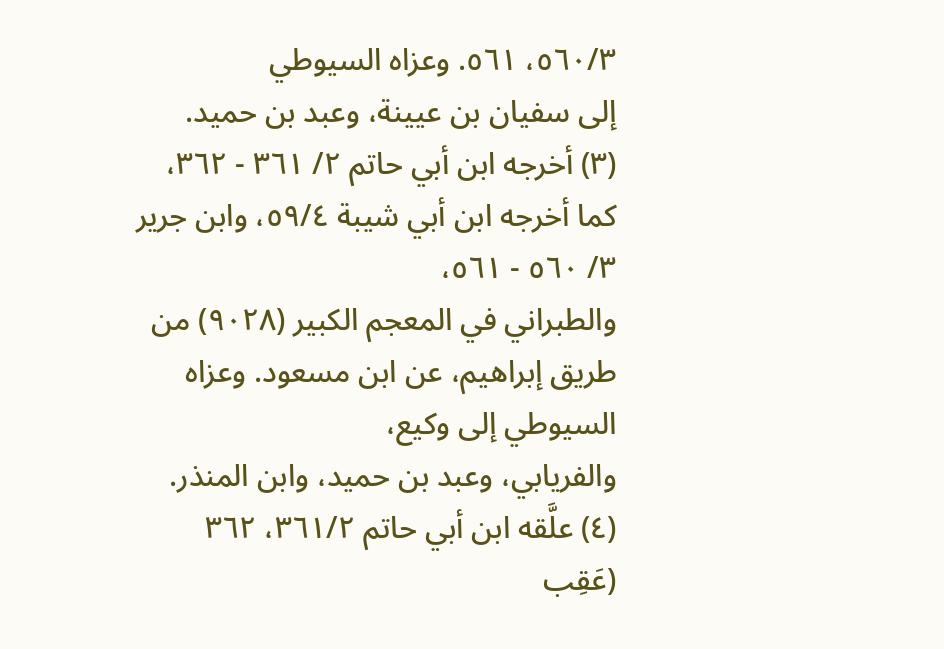٥٦٠/٣، ٥٦١. وعزاه السيوطي
إلى سفيان بن عيينة، وعبد بن حميد.
(٣) أخرجه ابن أبي حاتم ٢/ ٣٦١ - ٣٦٢، كما أخرجه ابن أبي شيبة ٥٩/٤، وابن جرير ٣/ ٥٦٠ - ٥٦١،
والطبراني في المعجم الكبير (٩٠٢٨) من طريق إبراهيم، عن ابن مسعود. وعزاه السيوطي إلى وكيع،
والفريابي، وعبد بن حميد، وابن المنذر.
(٤) علَّقه ابن أبي حاتم ٣٦١/٢، ٣٦٢ (عَقِب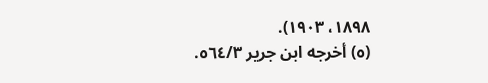١٨٩٨، ١٩٠٣).
(٥) أخرجه ابن جرير ٥٦٤/٣.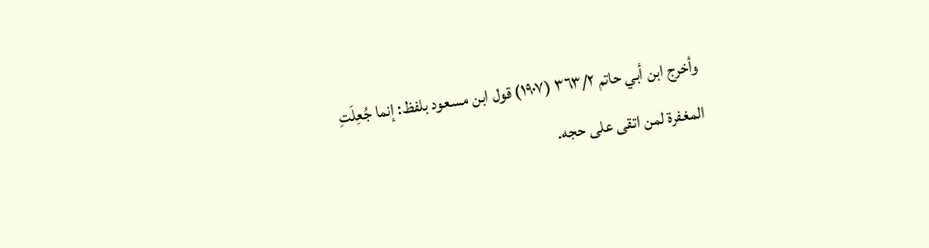وأخرج ابن أبي حاتم ٣٦٣/٢ (١٩٠٧) قول ابن مسعود بلفظ: إنما جُعِلَتِ
المغفرة لمن اتقى على حجه.